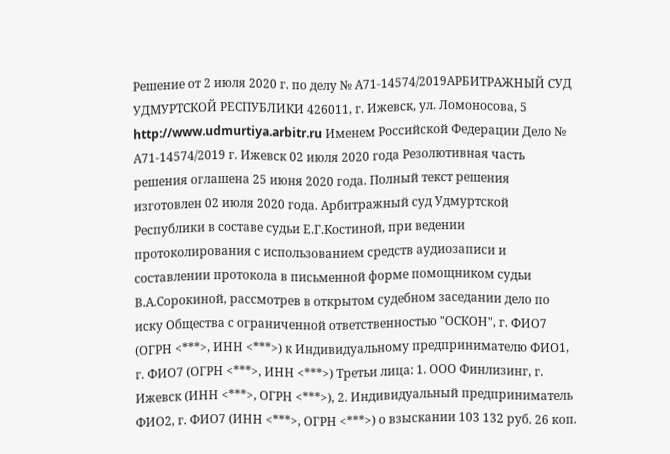Решение от 2 июля 2020 г. по делу № А71-14574/2019АРБИТРАЖНЫЙ СУД УДМУРТСКОЙ РЕСПУБЛИКИ 426011, г. Ижевск, ул. Ломоносова, 5 http://www.udmurtiya.arbitr.ru Именем Российской Федерации Дело № А71-14574/2019 г. Ижевск 02 июля 2020 года Резолютивная часть решения оглашена 25 июня 2020 года. Полный текст решения изготовлен 02 июля 2020 года. Арбитражный суд Удмуртской Республики в составе судьи Е.Г.Костиной, при ведении протоколирования с использованием средств аудиозаписи и составлении протокола в письменной форме помощником судьи В.А.Сорокиной, рассмотрев в открытом судебном заседании дело по иску Общества с ограниченной ответственностью "ОСКОН", г. ФИО7 (ОГРН <***>, ИНН <***>) к Индивидуальному предпринимателю ФИО1, г. ФИО7 (ОГРН <***>, ИНН <***>) Третьи лица: 1. ООО Финлизинг, г. Ижевск (ИНН <***>, ОГРН <***>), 2. Индивидуальный предприниматель ФИО2, г. ФИО7 (ИНН <***>, ОГРН <***>) о взыскании 103 132 руб. 26 коп.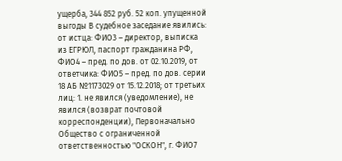ущерба, 344 852 руб. 52 коп. упущенной выгоды В судебное заседание явились: от истца: ФИО3 – директор, выписка из ЕГРЮЛ, паспорт гражданина РФ, ФИО4 – пред. по дов. от 02.10.2019, от ответчика: ФИО5 – пред. по дов. серии 18 АБ №1173029 от 15.12.2018; от третьих лиц: 1. не явился (уведомление), не явился (возврат почтовой корреспонденции), Первоначально Общество с ограниченной ответственностью "ОСКОН", г. ФИО7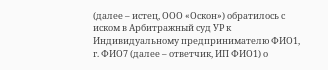(далее – истец, ООО «Оскон») обратилось с иском в Арбитражный суд УР к Индивидуальному предпринимателю ФИО1, г. ФИО7 (далее – ответчик, ИП ФИО1) о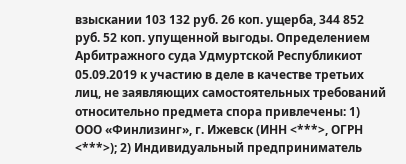взыскании 103 132 руб. 26 коп. ущерба, 344 852 руб. 52 коп. упущенной выгоды. Определением Арбитражного суда Удмуртской Республикиот 05.09.2019 к участию в деле в качестве третьих лиц, не заявляющих самостоятельных требований относительно предмета спора привлечены: 1) ООО «Финлизинг», г. Ижевск (ИНН <***>, ОГРН <***>); 2) Индивидуальный предприниматель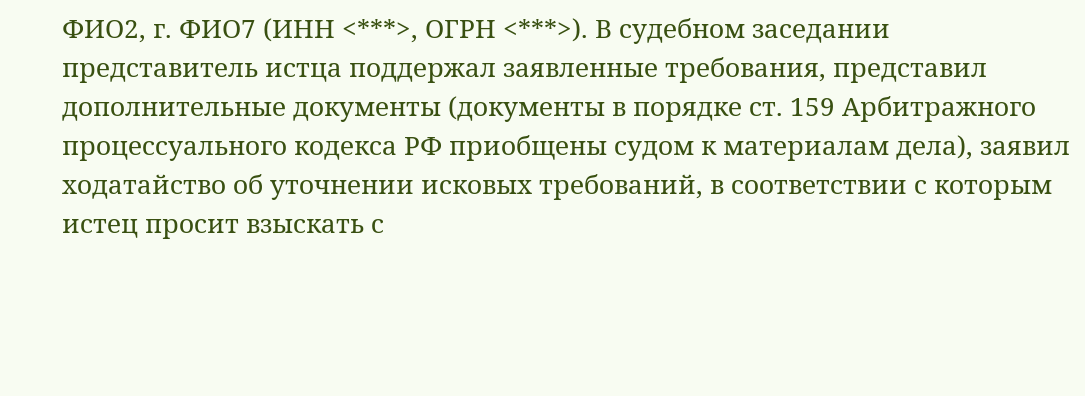ФИО2, г. ФИО7 (ИНН <***>, ОГРН <***>). В судебном заседании представитель истца поддержал заявленные требования, представил дополнительные документы (документы в порядке ст. 159 Арбитражного процессуального кодекса РФ приобщены судом к материалам дела), заявил ходатайство об уточнении исковых требований, в соответствии с которым истец просит взыскать с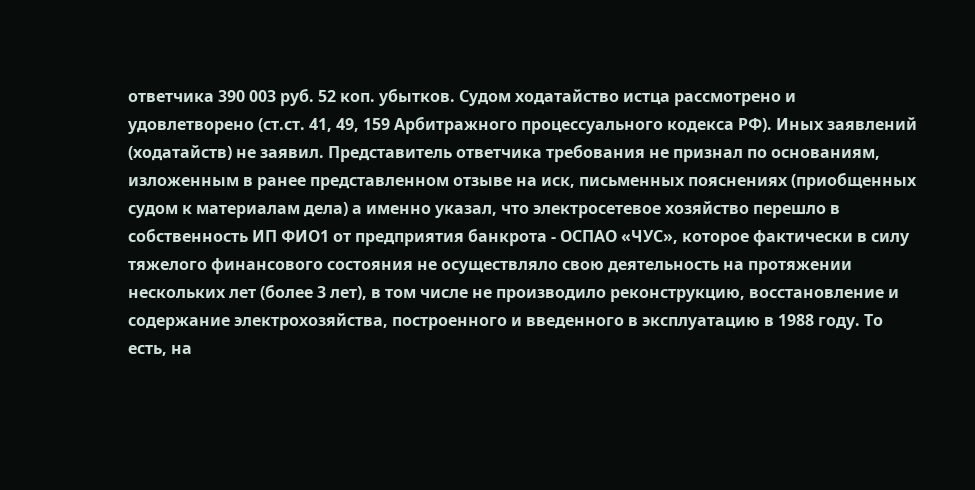ответчика 390 003 руб. 52 коп. убытков. Судом ходатайство истца рассмотрено и удовлетворено (ст.ст. 41, 49, 159 Арбитражного процессуального кодекса РФ). Иных заявлений (ходатайств) не заявил. Представитель ответчика требования не признал по основаниям, изложенным в ранее представленном отзыве на иск, письменных пояснениях (приобщенных судом к материалам дела) а именно указал, что электросетевое хозяйство перешло в собственность ИП ФИО1 от предприятия банкрота - ОСПАО «ЧУС», которое фактически в силу тяжелого финансового состояния не осуществляло свою деятельность на протяжении нескольких лет (более 3 лет), в том числе не производило реконструкцию, восстановление и содержание электрохозяйства, построенного и введенного в эксплуатацию в 1988 году. То есть, на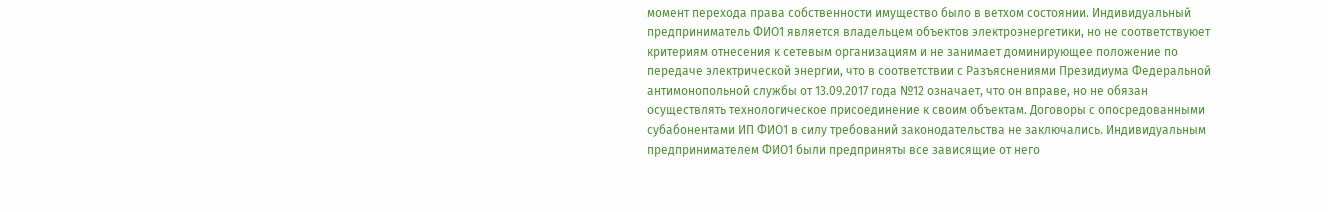момент перехода права собственности имущество было в ветхом состоянии. Индивидуальный предприниматель ФИО1 является владельцем объектов электроэнергетики, но не соответствуюет критериям отнесения к сетевым организациям и не занимает доминирующее положение по передаче электрической энергии, что в соответствии с Разъяснениями Президиума Федеральной антимонопольной службы от 13.09.2017 года №12 означает, что он вправе, но не обязан осуществлять технологическое присоединение к своим объектам. Договоры с опосредованными субабонентами ИП ФИО1 в силу требований законодательства не заключались. Индивидуальным предпринимателем ФИО1 были предприняты все зависящие от него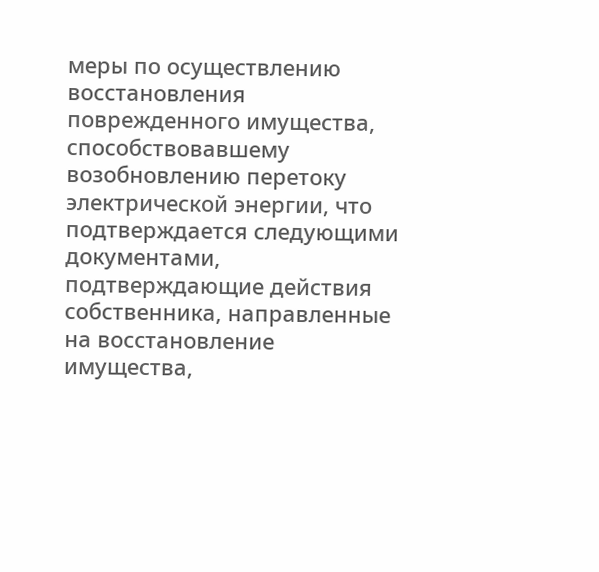меры по осуществлению восстановления поврежденного имущества, способствовавшему возобновлению перетоку электрической энергии, что подтверждается следующими документами, подтверждающие действия собственника, направленные на восстановление имущества,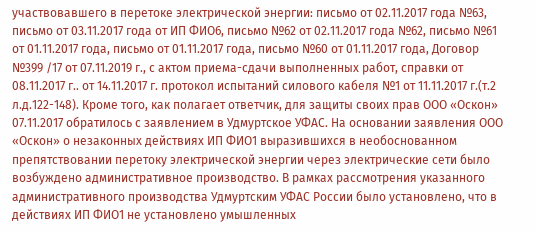участвовавшего в перетоке электрической энергии: письмо от 02.11.2017 года №63, письмо от 03.11.2017 года от ИП ФИО6, письмо №62 от 02.11.2017 года №62, письмо №61 от 01.11.2017 года, письмо от 01.11.2017 года, письмо №60 от 01.11.2017 года, Договор №399 /17 от 07.11.2019 г., с актом приема-сдачи выполненных работ, справки от 08.11.2017 г.. от 14.11.2017 г. протокол испытаний силового кабеля №1 от 11.11.2017 г.(т.2 л.д.122-148). Кроме того, как полагает ответчик, для защиты своих прав ООО «Оскон» 07.11.2017 обратилось с заявлением в Удмуртское УФАС. На основании заявления ООО «Оскон» о незаконных действиях ИП ФИО1 выразившихся в необоснованном препятствовании перетоку электрической энергии через электрические сети было возбуждено административное производство. В рамках рассмотрения указанного административного производства Удмуртским УФАС России было установлено, что в действиях ИП ФИО1 не установлено умышленных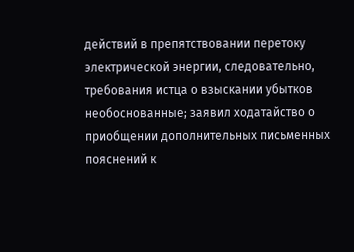действий в препятствовании перетоку электрической энергии, следовательно, требования истца о взыскании убытков необоснованные; заявил ходатайство о приобщении дополнительных письменных пояснений к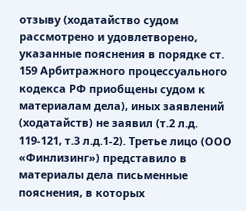отзыву (ходатайство судом рассмотрено и удовлетворено, указанные пояснения в порядке ст. 159 Арбитражного процессуального кодекса РФ приобщены судом к материалам дела), иных заявлений (ходатайств) не заявил (т.2 л.д. 119-121, т.3 л.д.1-2). Третье лицо (ООО «Финлизинг») представило в материалы дела письменные пояснения, в которых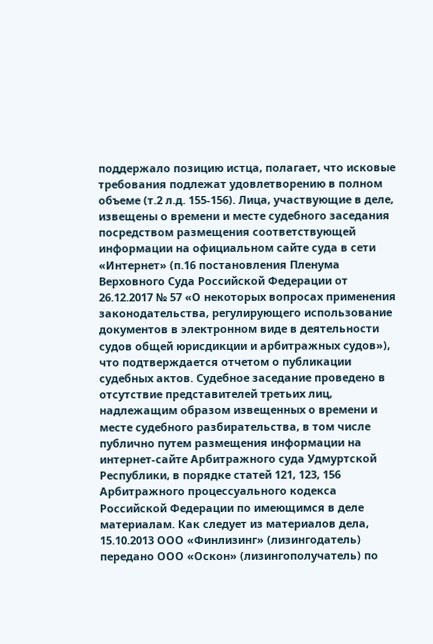поддержало позицию истца, полагает, что исковые требования подлежат удовлетворению в полном объеме (т.2 л.д. 155-156). Лица, участвующие в деле, извещены о времени и месте судебного заседания посредством размещения соответствующей информации на официальном сайте суда в сети «Интернет» (п.16 постановления Пленума Верховного Суда Российской Федерации от 26.12.2017 № 57 «О некоторых вопросах применения законодательства, регулирующего использование документов в электронном виде в деятельности судов общей юрисдикции и арбитражных судов»), что подтверждается отчетом о публикации судебных актов. Судебное заседание проведено в отсутствие представителей третьих лиц, надлежащим образом извещенных о времени и месте судебного разбирательства, в том числе публично путем размещения информации на интернет-сайте Арбитражного суда Удмуртской Республики, в порядке статей 121, 123, 156 Арбитражного процессуального кодекса Российской Федерации по имеющимся в деле материалам. Как следует из материалов дела, 15.10.2013 ООО «Финлизинг» (лизингодатель) передано ООО «Оскон» (лизингополучатель) по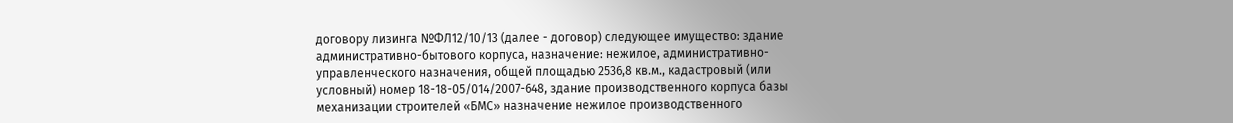договору лизинга №ФЛ12/10/13 (далее - договор) следующее имущество: здание административно-бытового корпуса, назначение: нежилое, административно-управленческого назначения, общей площадью 2536,8 кв.м., кадастровый (или условный) номер 18-18-05/014/2007-648, здание производственного корпуса базы механизации строителей «БМС» назначение нежилое производственного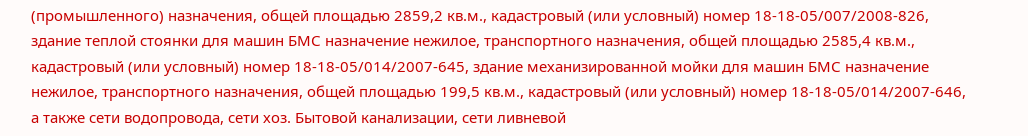(промышленного) назначения, общей площадью 2859,2 кв.м., кадастровый (или условный) номер 18-18-05/007/2008-826, здание теплой стоянки для машин БМС назначение нежилое, транспортного назначения, общей площадью 2585,4 кв.м., кадастровый (или условный) номер 18-18-05/014/2007-645, здание механизированной мойки для машин БМС назначение нежилое, транспортного назначения, общей площадью 199,5 кв.м., кадастровый (или условный) номер 18-18-05/014/2007-646, а также сети водопровода, сети хоз. Бытовой канализации, сети ливневой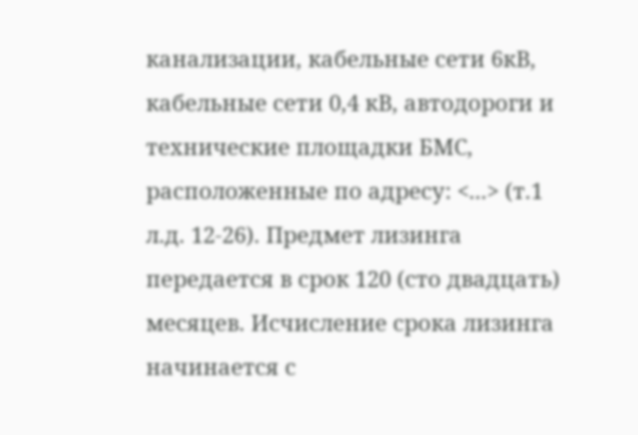канализации, кабельные сети 6кВ, кабельные сети 0,4 кВ, автодороги и технические площадки БМС, расположенные по адресу: <...> (т.1 л.д. 12-26). Предмет лизинга передается в срок 120 (сто двадцать) месяцев. Исчисление срока лизинга начинается с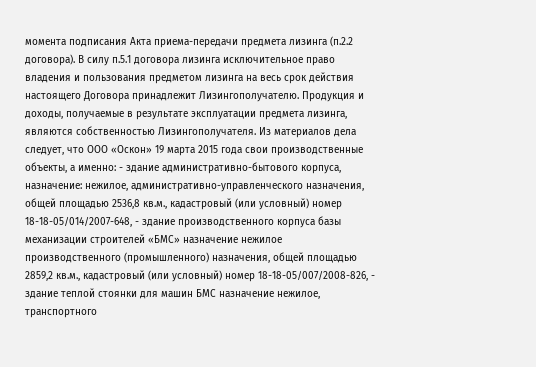момента подписания Акта приема-передачи предмета лизинга (п.2.2 договора). В силу п.5.1 договора лизинга исключительное право владения и пользования предметом лизинга на весь срок действия настоящего Договора принадлежит Лизингополучателю. Продукция и доходы, получаемые в результате эксплуатации предмета лизинга, являются собственностью Лизингополучателя. Из материалов дела следует, что ООО «Оскон» 19 марта 2015 года свои производственные объекты, а именно: - здание административно-бытового корпуса, назначение: нежилое, административно-управленческого назначения, общей площадью 2536,8 кв.м., кадастровый (или условный) номер 18-18-05/014/2007-648, - здание производственного корпуса базы механизации строителей «БМС» назначение нежилое производственного (промышленного) назначения, общей площадью 2859,2 кв.м., кадастровый (или условный) номер 18-18-05/007/2008-826, - здание теплой стоянки для машин БМС назначение нежилое, транспортного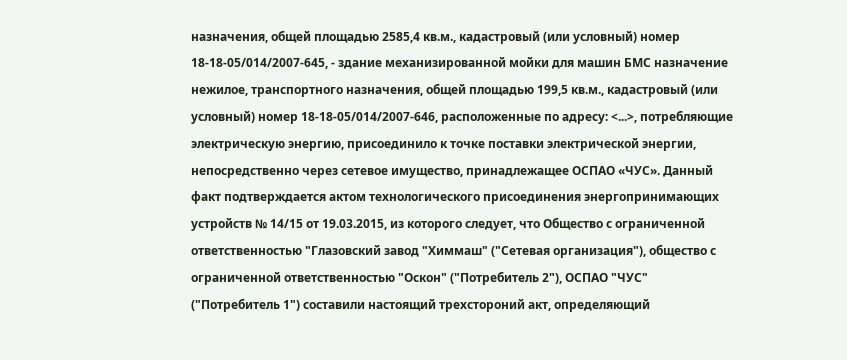назначения, общей площадью 2585,4 кв.м., кадастровый (или условный) номер 18-18-05/014/2007-645, - здание механизированной мойки для машин БМС назначение нежилое, транспортного назначения, общей площадью 199,5 кв.м., кадастровый (или условный) номер 18-18-05/014/2007-646, расположенные по адресу: <...>, потребляющие электрическую энергию, присоединило к точке поставки электрической энергии, непосредственно через сетевое имущество, принадлежащее ОСПАО «ЧУС». Данный факт подтверждается актом технологического присоединения энергопринимающих устройств № 14/15 от 19.03.2015, из которого следует, что Общество с ограниченной ответственностью "Глазовский завод "Химмаш" ("Сетевая организация"), общество с ограниченной ответственностью "Оскон" ("Потребитель 2"), ОСПАО "ЧУС" ("Потребитель 1") составили настоящий трехстороний акт, определяющий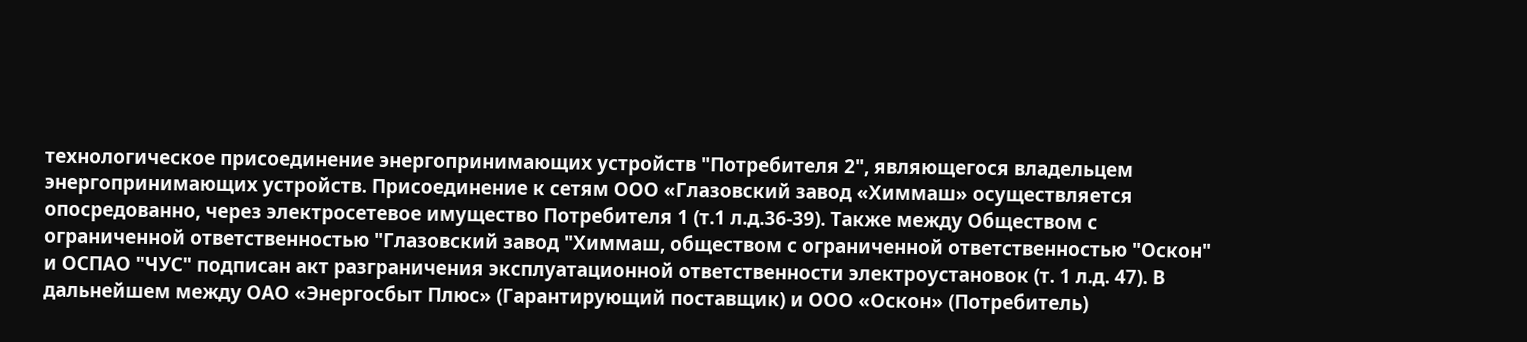технологическое присоединение энергопринимающих устройств "Потребителя 2", являющегося владельцем энергопринимающих устройств. Присоединение к сетям ООО «Глазовский завод «Химмаш» осуществляется опосредованно, через электросетевое имущество Потребителя 1 (т.1 л.д.36-39). Также между Обществом с ограниченной ответственностью "Глазовский завод "Химмаш, обществом с ограниченной ответственностью "Оскон" и ОСПАО "ЧУС" подписан акт разграничения эксплуатационной ответственности электроустановок (т. 1 л.д. 47). В дальнейшем между ОАО «Энергосбыт Плюс» (Гарантирующий поставщик) и ООО «Оскон» (Потребитель)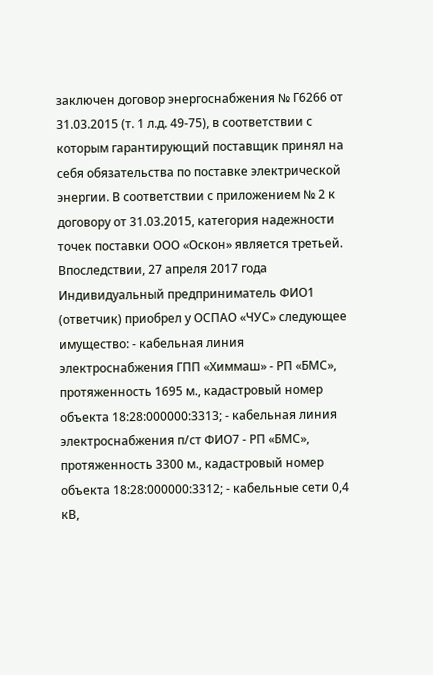заключен договор энергоснабжения № Г6266 от 31.03.2015 (т. 1 л.д. 49-75), в соответствии с которым гарантирующий поставщик принял на себя обязательства по поставке электрической энергии. В соответствии с приложением № 2 к договору от 31.03.2015, категория надежности точек поставки ООО «Оскон» является третьей. Впоследствии, 27 апреля 2017 года Индивидуальный предприниматель ФИО1 (ответчик) приобрел у ОСПАО «ЧУС» следующее имущество: - кабельная линия электроснабжения ГПП «Химмаш» - РП «БМС», протяженность 1695 м., кадастровый номер объекта 18:28:000000:3313; - кабельная линия электроснабжения п/ст ФИО7 - РП «БМС», протяженность 3300 м., кадастровый номер объекта 18:28:000000:3312; - кабельные сети 0,4 кВ,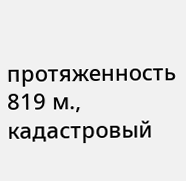протяженность 819 м., кадастровый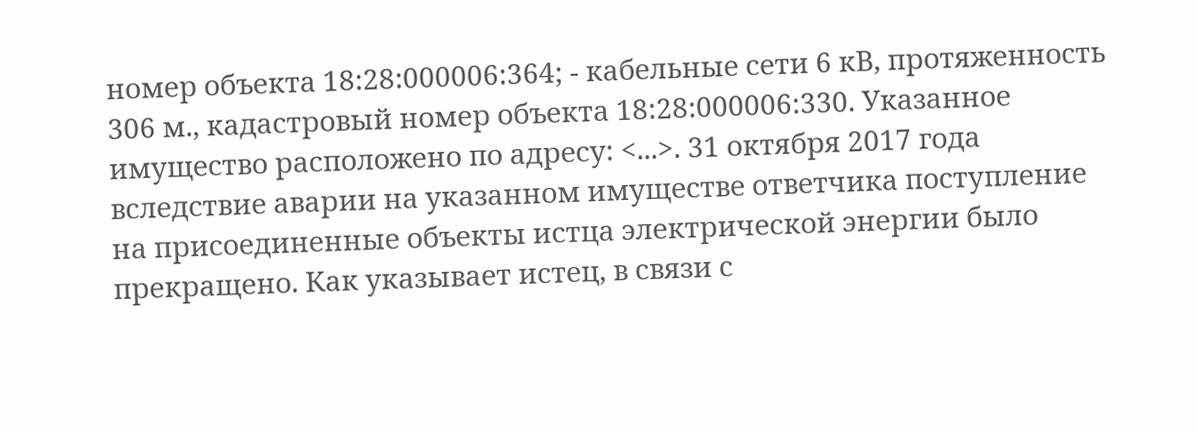номер объекта 18:28:000006:364; - кабельные сети 6 кВ, протяженность 306 м., кадастровый номер объекта 18:28:000006:330. Указанное имущество расположено по адресу: <...>. 31 октября 2017 года вследствие аварии на указанном имуществе ответчика поступление на присоединенные объекты истца электрической энергии было прекращено. Как указывает истец, в связи с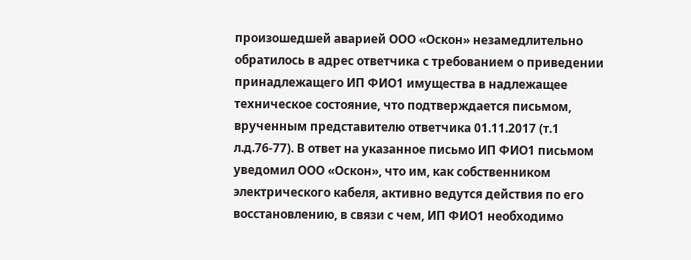произошедшей аварией ООО «Оскон» незамедлительно обратилось в адрес ответчика с требованием о приведении принадлежащего ИП ФИО1 имущества в надлежащее техническое состояние, что подтверждается письмом, врученным представителю ответчика 01.11.2017 (т.1 л.д.76-77). В ответ на указанное письмо ИП ФИО1 письмом уведомил ООО «Оскон», что им, как собственником электрического кабеля, активно ведутся действия по его восстановлению, в связи с чем, ИП ФИО1 необходимо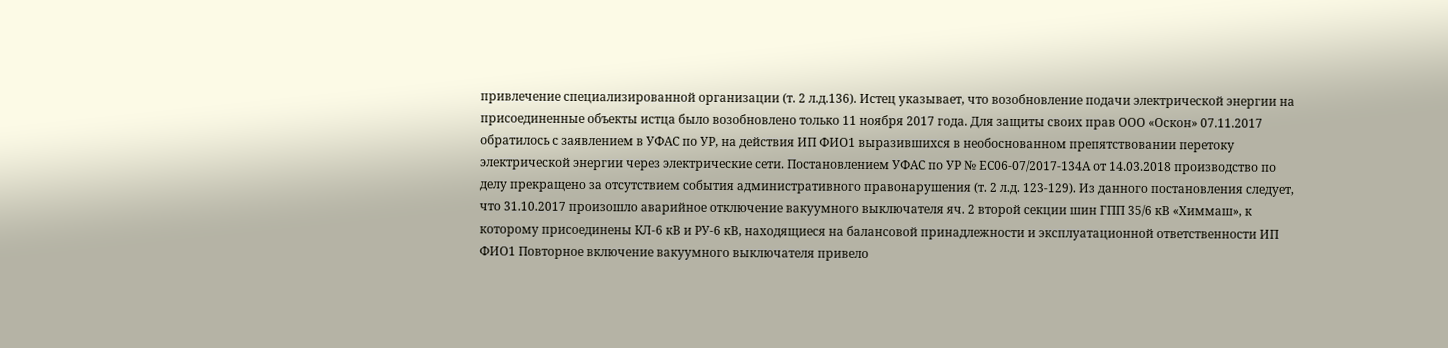привлечение специализированной организации (т. 2 л.д.136). Истец указывает, что возобновление подачи электрической энергии на присоединенные объекты истца было возобновлено только 11 ноября 2017 года. Для защиты своих прав ООО «Оскон» 07.11.2017 обратилось с заявлением в УФАС по УР, на действия ИП ФИО1 выразившихся в необоснованном препятствовании перетоку электрической энергии через электрические сети. Постановлением УФАС по УР № ЕС06-07/2017-134А от 14.03.2018 производство по делу прекращено за отсутствием события административного правонарушения (т. 2 л.д. 123-129). Из данного постановления следует, что 31.10.2017 произошло аварийное отключение вакуумного выключателя яч. 2 второй секции шин ГПП 35/6 кВ «Химмаш», к которому присоединены КЛ-6 кВ и РУ-6 кВ, находящиеся на балансовой принадлежности и эксплуатационной ответственности ИП ФИО1 Повторное включение вакуумного выключателя привело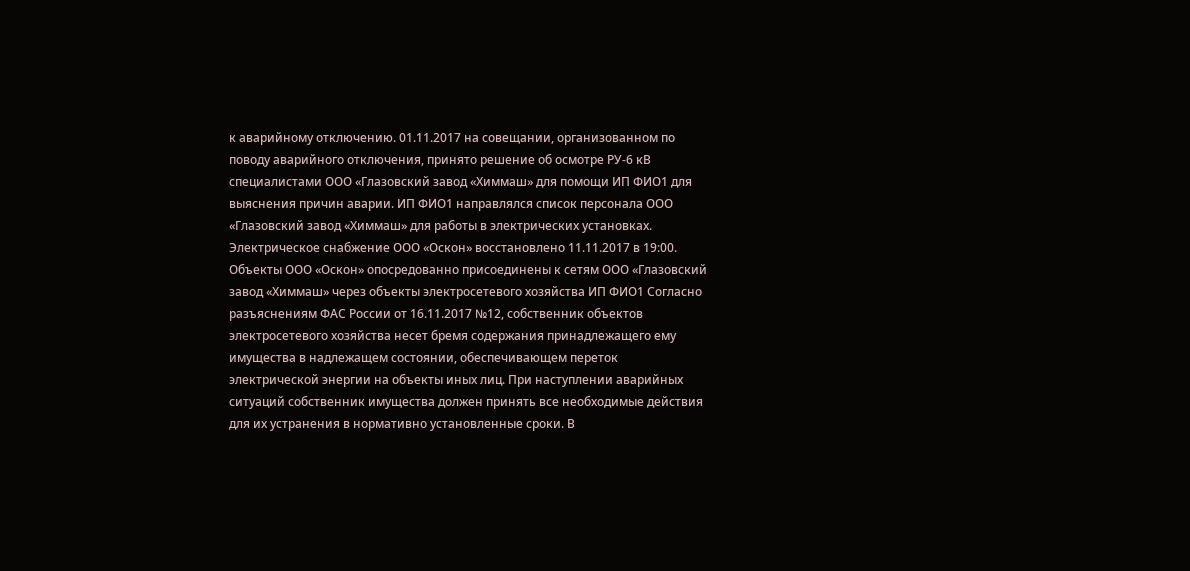к аварийному отключению. 01.11.2017 на совещании, организованном по поводу аварийного отключения, принято решение об осмотре РУ-6 кВ специалистами ООО «Глазовский завод «Химмаш» для помощи ИП ФИО1 для выяснения причин аварии. ИП ФИО1 направлялся список персонала ООО «Глазовский завод «Химмаш» для работы в электрических установках. Электрическое снабжение ООО «Оскон» восстановлено 11.11.2017 в 19:00. Объекты ООО «Оскон» опосредованно присоединены к сетям ООО «Глазовский завод «Химмаш» через объекты электросетевого хозяйства ИП ФИО1 Согласно разъяснениям ФАС России от 16.11.2017 №12, собственник объектов электросетевого хозяйства несет бремя содержания принадлежащего ему имущества в надлежащем состоянии, обеспечивающем переток электрической энергии на объекты иных лиц. При наступлении аварийных ситуаций собственник имущества должен принять все необходимые действия для их устранения в нормативно установленные сроки. В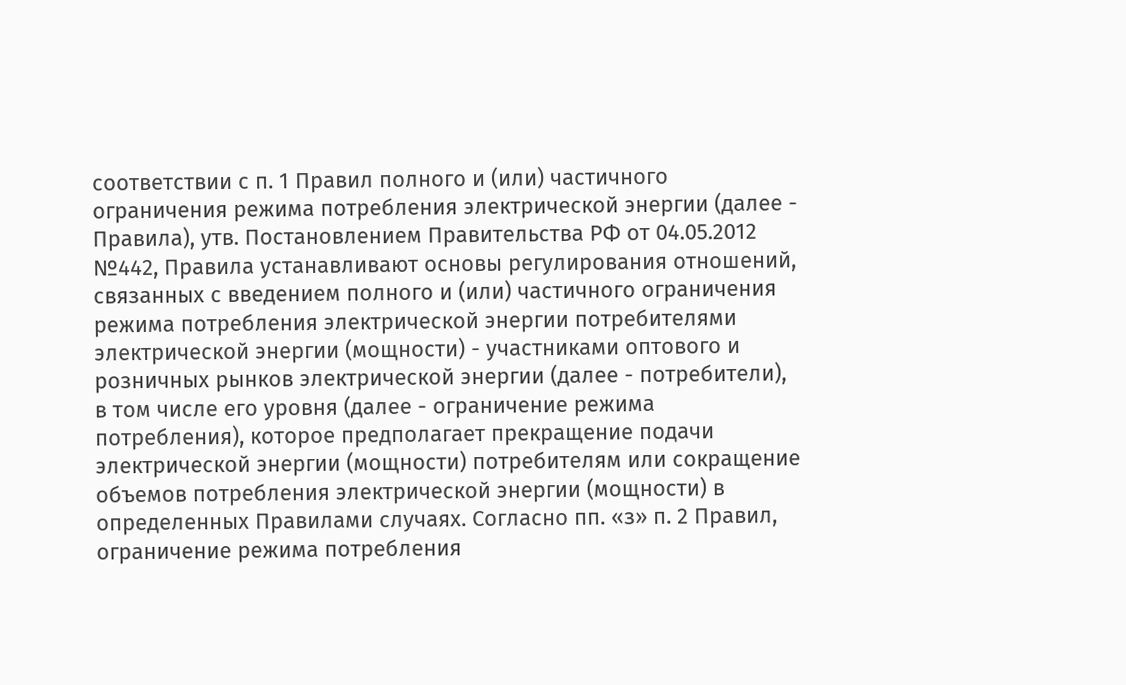соответствии с п. 1 Правил полного и (или) частичного ограничения режима потребления электрической энергии (далее - Правила), утв. Постановлением Правительства РФ от 04.05.2012 №442, Правила устанавливают основы регулирования отношений, связанных с введением полного и (или) частичного ограничения режима потребления электрической энергии потребителями электрической энергии (мощности) - участниками оптового и розничных рынков электрической энергии (далее - потребители), в том числе его уровня (далее - ограничение режима потребления), которое предполагает прекращение подачи электрической энергии (мощности) потребителям или сокращение объемов потребления электрической энергии (мощности) в определенных Правилами случаях. Согласно пп. «з» п. 2 Правил, ограничение режима потребления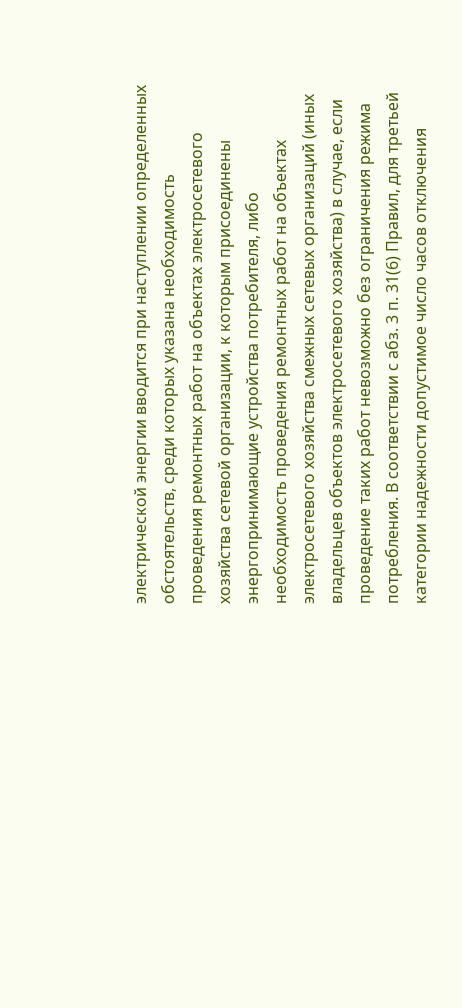электрической энергии вводится при наступлении определенных обстоятельств, среди которых указана необходимость проведения ремонтных работ на объектах электросетевого хозяйства сетевой организации, к которым присоединены энергопринимающие устройства потребителя, либо необходимость проведения ремонтных работ на объектах электросетевого хозяйства смежных сетевых организаций (иных владельцев объектов электросетевого хозяйства) в случае, если проведение таких работ невозможно без ограничения режима потребления. В соответствии с абз. 3 п. 31(6) Правил, для третьей категории надежности допустимое число часов отключения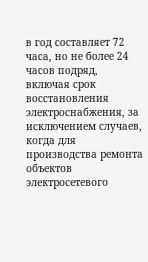в год составляет 72 часа, но не более 24 часов подряд, включая срок восстановления электроснабжения, за исключением случаев, когда для производства ремонта объектов электросетевого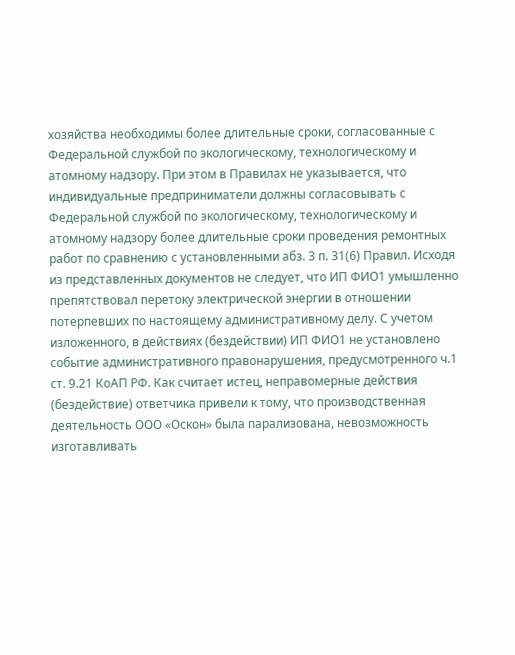хозяйства необходимы более длительные сроки, согласованные с Федеральной службой по экологическому, технологическому и атомному надзору. При этом в Правилах не указывается, что индивидуальные предприниматели должны согласовывать с Федеральной службой по экологическому, технологическому и атомному надзору более длительные сроки проведения ремонтных работ по сравнению с установленными абз. 3 п. 31(6) Правил. Исходя из представленных документов не следует, что ИП ФИО1 умышленно препятствовал перетоку электрической энергии в отношении потерпевших по настоящему административному делу. С учетом изложенного, в действиях (бездействии) ИП ФИО1 не установлено событие административного правонарушения, предусмотренного ч.1 ст. 9.21 КоАП РФ. Как считает истец, неправомерные действия (бездействие) ответчика привели к тому, что производственная деятельность ООО «Оскон» была парализована, невозможность изготавливать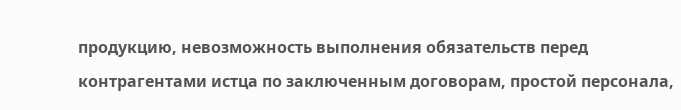продукцию, невозможность выполнения обязательств перед контрагентами истца по заключенным договорам, простой персонала,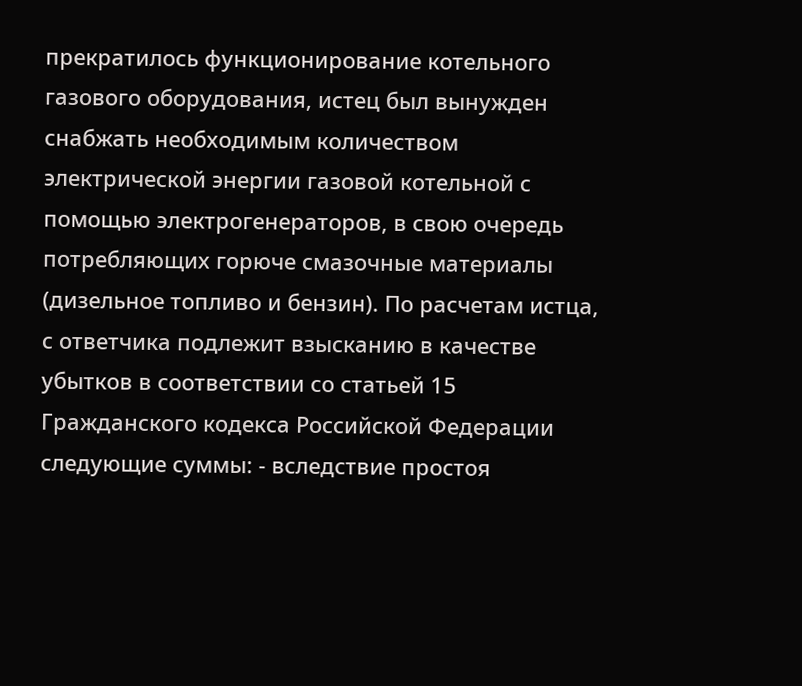прекратилось функционирование котельного газового оборудования, истец был вынужден снабжать необходимым количеством электрической энергии газовой котельной с помощью электрогенераторов, в свою очередь потребляющих горюче смазочные материалы (дизельное топливо и бензин). По расчетам истца, с ответчика подлежит взысканию в качестве убытков в соответствии со статьей 15 Гражданского кодекса Российской Федерации следующие суммы: - вследствие простоя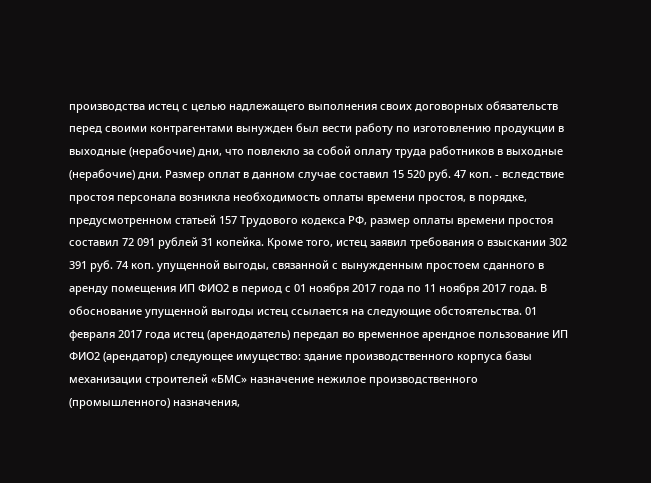производства истец с целью надлежащего выполнения своих договорных обязательств перед своими контрагентами вынужден был вести работу по изготовлению продукции в выходные (нерабочие) дни, что повлекло за собой оплату труда работников в выходные (нерабочие) дни. Размер оплат в данном случае составил 15 520 руб. 47 коп. - вследствие простоя персонала возникла необходимость оплаты времени простоя, в порядке, предусмотренном статьей 157 Трудового кодекса РФ, размер оплаты времени простоя составил 72 091 рублей 31 копейка. Кроме того, истец заявил требования о взыскании 302 391 руб. 74 коп. упущенной выгоды, связанной с вынужденным простоем сданного в аренду помещения ИП ФИО2 в период с 01 ноября 2017 года по 11 ноября 2017 года. В обоснование упущенной выгоды истец ссылается на следующие обстоятельства. 01 февраля 2017 года истец (арендодатель) передал во временное арендное пользование ИП ФИО2 (арендатор) следующее имущество: здание производственного корпуса базы механизации строителей «БМС» назначение нежилое производственного (промышленного) назначения,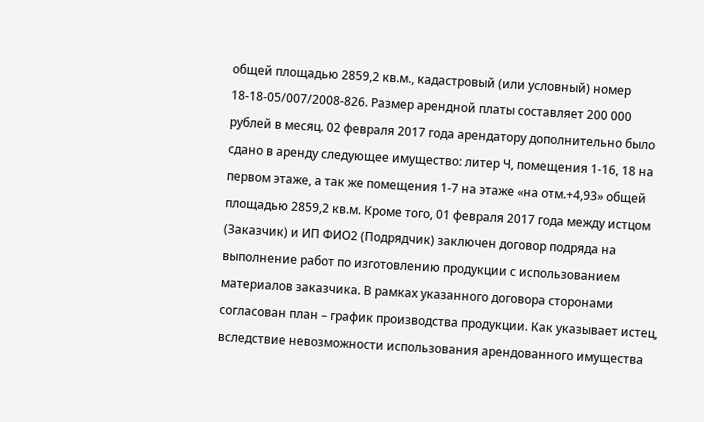общей площадью 2859,2 кв.м., кадастровый (или условный) номер 18-18-05/007/2008-826. Размер арендной платы составляет 200 000 рублей в месяц. 02 февраля 2017 года арендатору дополнительно было сдано в аренду следующее имущество: литер Ч, помещения 1-16, 18 на первом этаже, а так же помещения 1-7 на этаже «на отм.+4,93» общей площадью 2859,2 кв.м. Кроме того, 01 февраля 2017 года между истцом (Заказчик) и ИП ФИО2 (Подрядчик) заключен договор подряда на выполнение работ по изготовлению продукции с использованием материалов заказчика. В рамках указанного договора сторонами согласован план – график производства продукции. Как указывает истец, вследствие невозможности использования арендованного имущества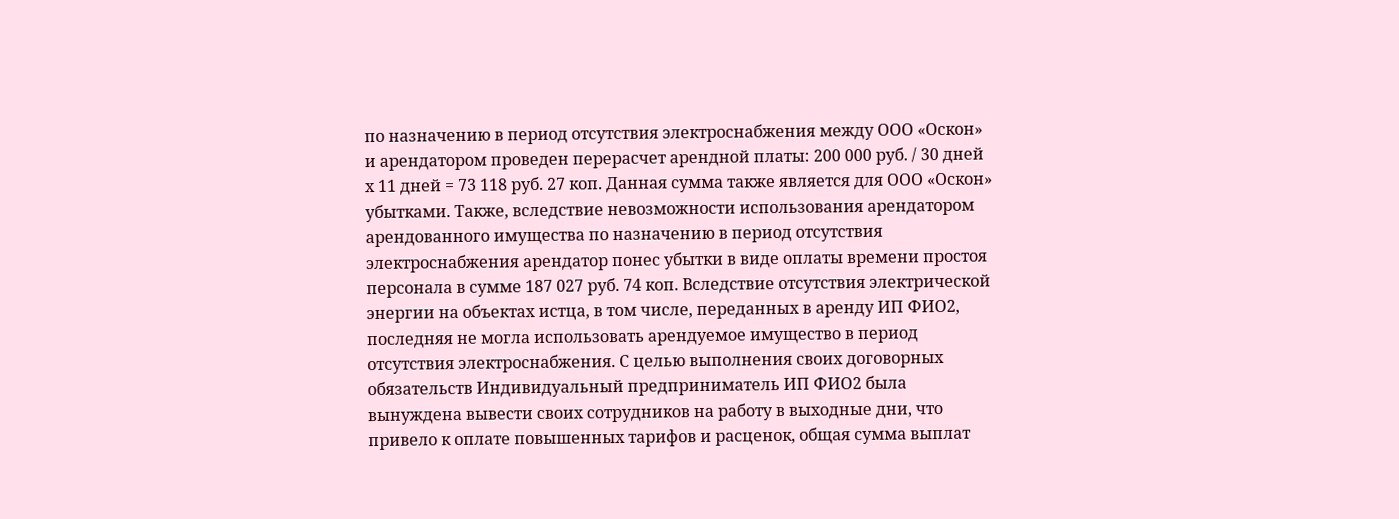по назначению в период отсутствия электроснабжения между ООО «Оскон» и арендатором проведен перерасчет арендной платы: 200 000 руб. / 30 дней х 11 дней = 73 118 руб. 27 коп. Данная сумма также является для ООО «Оскон» убытками. Также, вследствие невозможности использования арендатором арендованного имущества по назначению в период отсутствия электроснабжения арендатор понес убытки в виде оплаты времени простоя персонала в сумме 187 027 руб. 74 коп. Вследствие отсутствия электрической энергии на объектах истца, в том числе, переданных в аренду ИП ФИО2, последняя не могла использовать арендуемое имущество в период отсутствия электроснабжения. С целью выполнения своих договорных обязательств Индивидуальный предприниматель ИП ФИО2 была вынуждена вывести своих сотрудников на работу в выходные дни, что привело к оплате повышенных тарифов и расценок, общая сумма выплат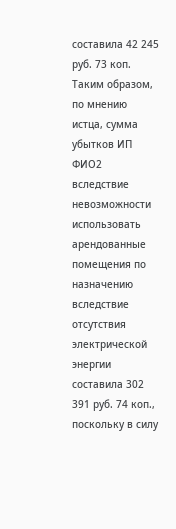составила 42 245 руб. 73 коп. Таким образом, по мнению истца, сумма убытков ИП ФИО2 вследствие невозможности использовать арендованные помещения по назначению вследствие отсутствия электрической энергии составила 302 391 руб. 74 коп., поскольку в силу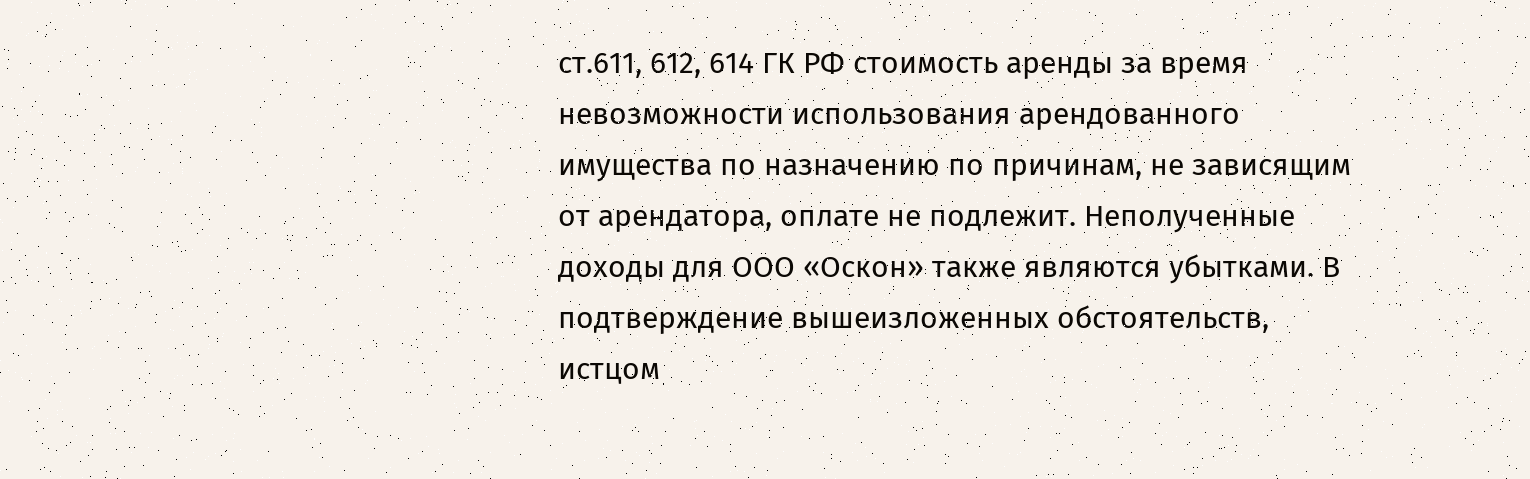ст.611, 612, 614 ГК РФ стоимость аренды за время невозможности использования арендованного имущества по назначению по причинам, не зависящим от арендатора, оплате не подлежит. Неполученные доходы для ООО «Оскон» также являются убытками. В подтверждение вышеизложенных обстоятельств, истцом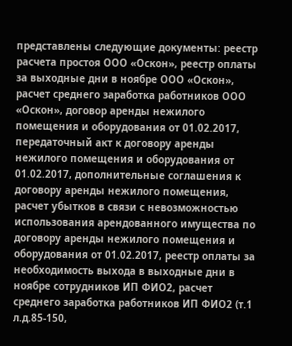представлены следующие документы: реестр расчета простоя ООО «Оскон», реестр оплаты за выходные дни в ноябре ООО «Оскон», расчет среднего заработка работников ООО «Оскон», договор аренды нежилого помещения и оборудования от 01.02.2017, передаточный акт к договору аренды нежилого помещения и оборудования от 01.02.2017, дополнительные соглашения к договору аренды нежилого помещения, расчет убытков в связи с невозможностью использования арендованного имущества по договору аренды нежилого помещения и оборудования от 01.02.2017, реестр оплаты за необходимость выхода в выходные дни в ноябре сотрудников ИП ФИО2, расчет среднего заработка работников ИП ФИО2 (т.1 л.д.85-150,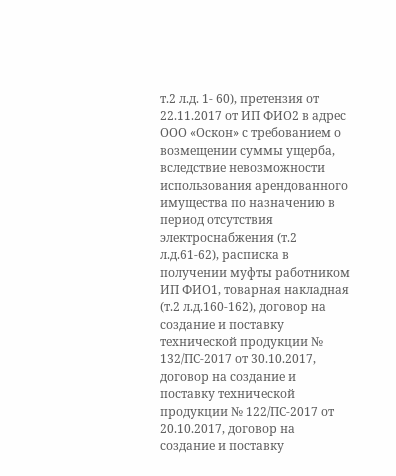т.2 л.д. 1- 60), претензия от 22.11.2017 от ИП ФИО2 в адрес ООО «Оскон» с требованием о возмещении суммы ущерба, вследствие невозможности использования арендованного имущества по назначению в период отсутствия электроснабжения (т.2 л.д.61-62), расписка в получении муфты работником ИП ФИО1, товарная накладная (т.2 л.д.160-162), договор на создание и поставку технической продукции № 132/ПС-2017 от 30.10.2017, договор на создание и поставку технической продукции № 122/ПС-2017 от 20.10.2017, договор на создание и поставку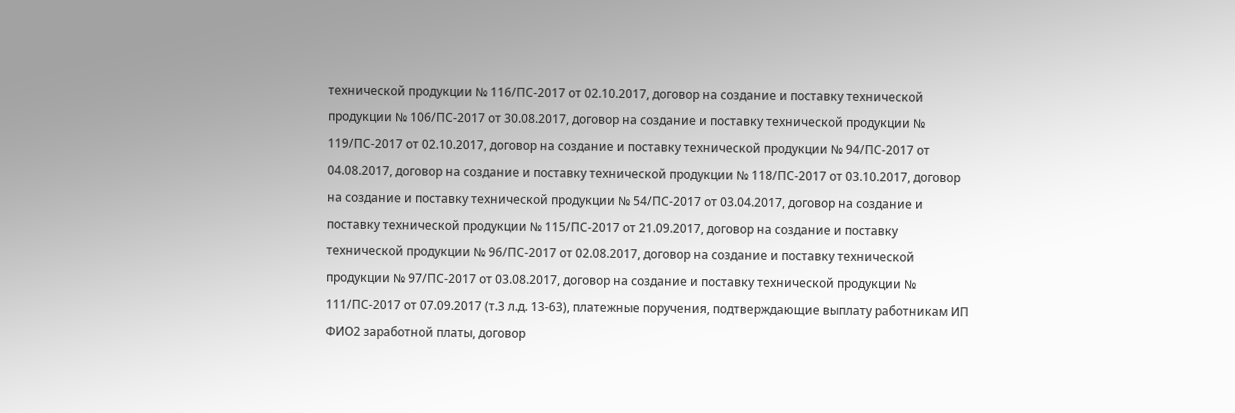технической продукции № 116/ПС-2017 от 02.10.2017, договор на создание и поставку технической продукции № 106/ПС-2017 от 30.08.2017, договор на создание и поставку технической продукции № 119/ПС-2017 от 02.10.2017, договор на создание и поставку технической продукции № 94/ПС-2017 от 04.08.2017, договор на создание и поставку технической продукции № 118/ПС-2017 от 03.10.2017, договор на создание и поставку технической продукции № 54/ПС-2017 от 03.04.2017, договор на создание и поставку технической продукции № 115/ПС-2017 от 21.09.2017, договор на создание и поставку технической продукции № 96/ПС-2017 от 02.08.2017, договор на создание и поставку технической продукции № 97/ПС-2017 от 03.08.2017, договор на создание и поставку технической продукции № 111/ПС-2017 от 07.09.2017 (т.3 л.д. 13-63), платежные поручения, подтверждающие выплату работникам ИП ФИО2 заработной платы, договор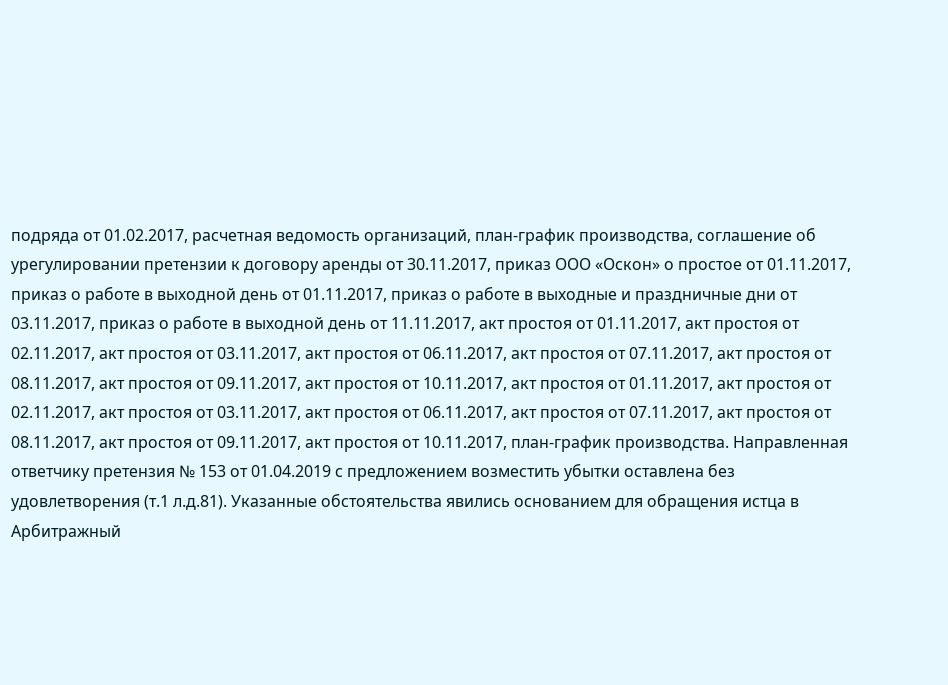подряда от 01.02.2017, расчетная ведомость организаций, план-график производства, соглашение об урегулировании претензии к договору аренды от 30.11.2017, приказ ООО «Оскон» о простое от 01.11.2017, приказ о работе в выходной день от 01.11.2017, приказ о работе в выходные и праздничные дни от 03.11.2017, приказ о работе в выходной день от 11.11.2017, акт простоя от 01.11.2017, акт простоя от 02.11.2017, акт простоя от 03.11.2017, акт простоя от 06.11.2017, акт простоя от 07.11.2017, акт простоя от 08.11.2017, акт простоя от 09.11.2017, акт простоя от 10.11.2017, акт простоя от 01.11.2017, акт простоя от 02.11.2017, акт простоя от 03.11.2017, акт простоя от 06.11.2017, акт простоя от 07.11.2017, акт простоя от 08.11.2017, акт простоя от 09.11.2017, акт простоя от 10.11.2017, план-график производства. Направленная ответчику претензия № 153 от 01.04.2019 с предложением возместить убытки оставлена без удовлетворения (т.1 л.д.81). Указанные обстоятельства явились основанием для обращения истца в Арбитражный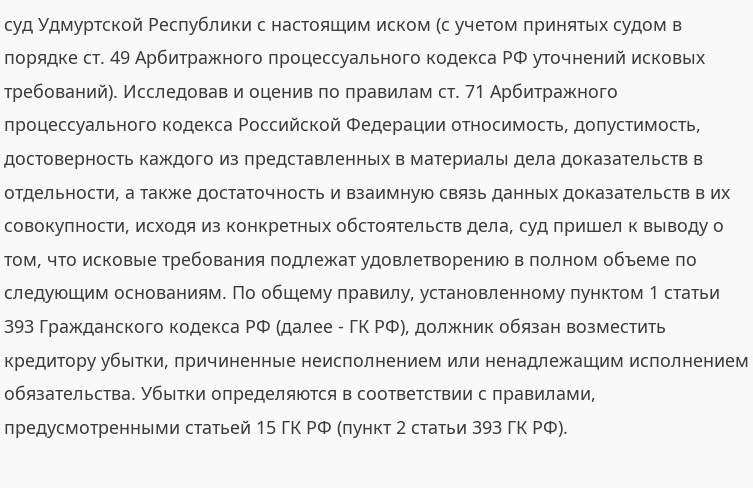суд Удмуртской Республики с настоящим иском (с учетом принятых судом в порядке ст. 49 Арбитражного процессуального кодекса РФ уточнений исковых требований). Исследовав и оценив по правилам ст. 71 Арбитражного процессуального кодекса Российской Федерации относимость, допустимость, достоверность каждого из представленных в материалы дела доказательств в отдельности, а также достаточность и взаимную связь данных доказательств в их совокупности, исходя из конкретных обстоятельств дела, суд пришел к выводу о том, что исковые требования подлежат удовлетворению в полном объеме по следующим основаниям. По общему правилу, установленному пунктом 1 статьи 393 Гражданского кодекса РФ (далее - ГК РФ), должник обязан возместить кредитору убытки, причиненные неисполнением или ненадлежащим исполнением обязательства. Убытки определяются в соответствии с правилами, предусмотренными статьей 15 ГК РФ (пункт 2 статьи 393 ГК РФ).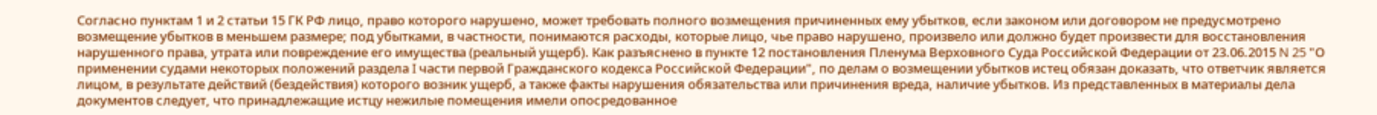Согласно пунктам 1 и 2 статьи 15 ГК РФ лицо, право которого нарушено, может требовать полного возмещения причиненных ему убытков, если законом или договором не предусмотрено возмещение убытков в меньшем размере; под убытками, в частности, понимаются расходы, которые лицо, чье право нарушено, произвело или должно будет произвести для восстановления нарушенного права, утрата или повреждение его имущества (реальный ущерб). Как разъяснено в пункте 12 постановления Пленума Верховного Суда Российской Федерации от 23.06.2015 N 25 "О применении судами некоторых положений раздела I части первой Гражданского кодекса Российской Федерации", по делам о возмещении убытков истец обязан доказать, что ответчик является лицом, в результате действий (бездействия) которого возник ущерб, а также факты нарушения обязательства или причинения вреда, наличие убытков. Из представленных в материалы дела документов следует, что принадлежащие истцу нежилые помещения имели опосредованное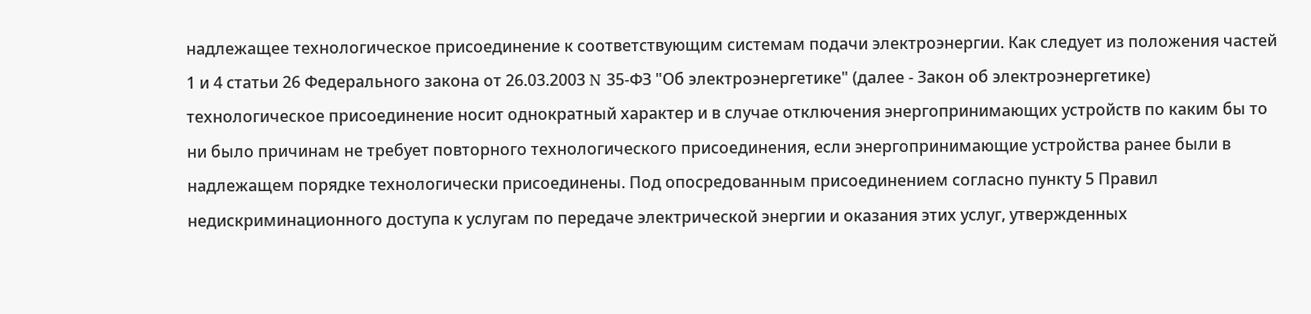надлежащее технологическое присоединение к соответствующим системам подачи электроэнергии. Как следует из положения частей 1 и 4 статьи 26 Федерального закона от 26.03.2003 N 35-ФЗ "Об электроэнергетике" (далее - Закон об электроэнергетике) технологическое присоединение носит однократный характер и в случае отключения энергопринимающих устройств по каким бы то ни было причинам не требует повторного технологического присоединения, если энергопринимающие устройства ранее были в надлежащем порядке технологически присоединены. Под опосредованным присоединением согласно пункту 5 Правил недискриминационного доступа к услугам по передаче электрической энергии и оказания этих услуг, утвержденных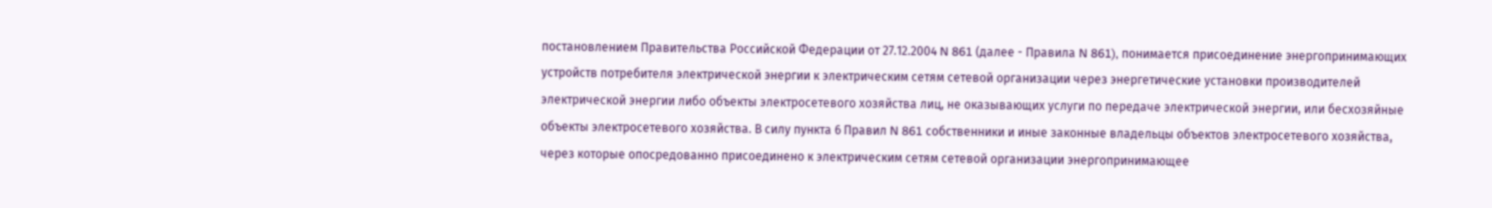постановлением Правительства Российской Федерации от 27.12.2004 N 861 (далее - Правила N 861), понимается присоединение энергопринимающих устройств потребителя электрической энергии к электрическим сетям сетевой организации через энергетические установки производителей электрической энергии либо объекты электросетевого хозяйства лиц, не оказывающих услуги по передаче электрической энергии, или бесхозяйные объекты электросетевого хозяйства. В силу пункта 6 Правил N 861 собственники и иные законные владельцы объектов электросетевого хозяйства, через которые опосредованно присоединено к электрическим сетям сетевой организации энергопринимающее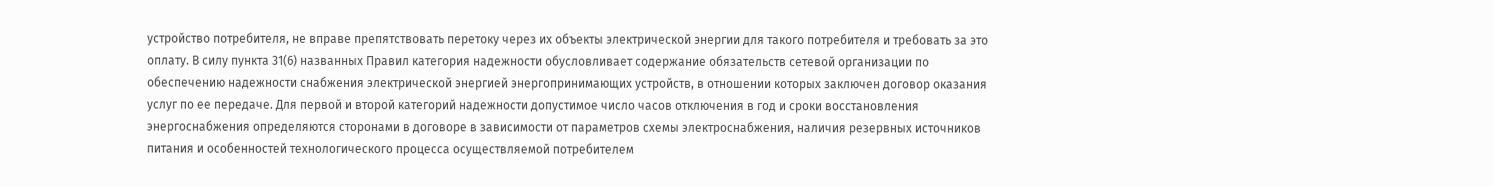устройство потребителя, не вправе препятствовать перетоку через их объекты электрической энергии для такого потребителя и требовать за это оплату. В силу пункта 31(6) названных Правил категория надежности обусловливает содержание обязательств сетевой организации по обеспечению надежности снабжения электрической энергией энергопринимающих устройств, в отношении которых заключен договор оказания услуг по ее передаче. Для первой и второй категорий надежности допустимое число часов отключения в год и сроки восстановления энергоснабжения определяются сторонами в договоре в зависимости от параметров схемы электроснабжения, наличия резервных источников питания и особенностей технологического процесса осуществляемой потребителем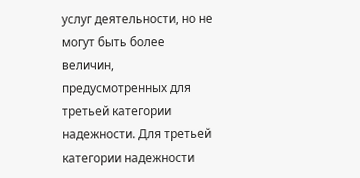услуг деятельности, но не могут быть более величин, предусмотренных для третьей категории надежности. Для третьей категории надежности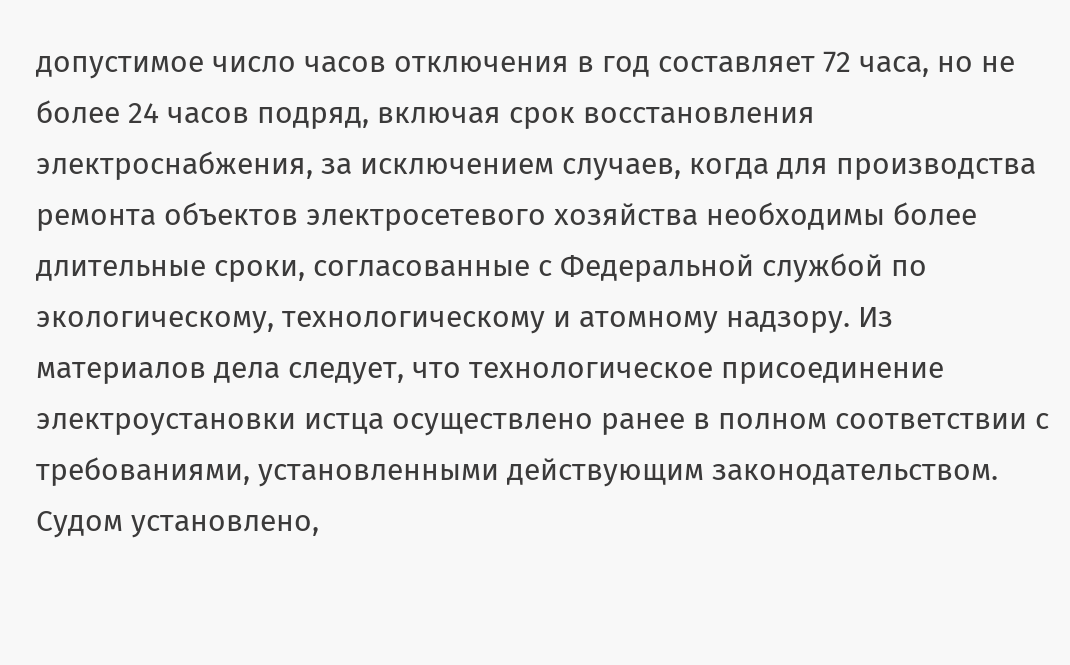допустимое число часов отключения в год составляет 72 часа, но не более 24 часов подряд, включая срок восстановления электроснабжения, за исключением случаев, когда для производства ремонта объектов электросетевого хозяйства необходимы более длительные сроки, согласованные с Федеральной службой по экологическому, технологическому и атомному надзору. Из материалов дела следует, что технологическое присоединение электроустановки истца осуществлено ранее в полном соответствии с требованиями, установленными действующим законодательством. Судом установлено,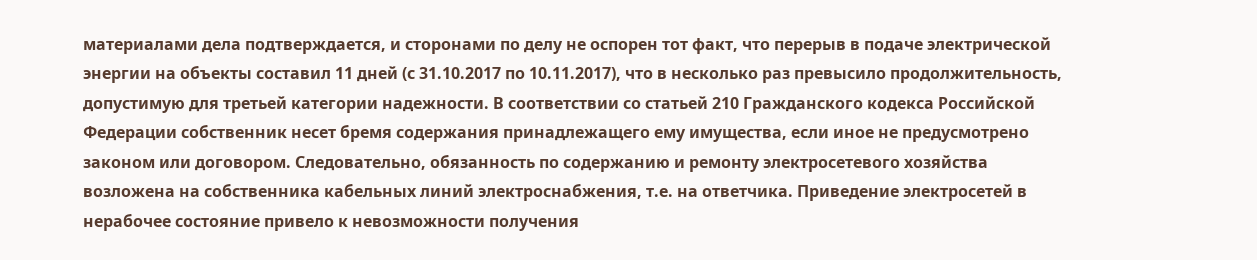материалами дела подтверждается, и сторонами по делу не оспорен тот факт, что перерыв в подаче электрической энергии на объекты составил 11 дней (с 31.10.2017 по 10.11.2017), что в несколько раз превысило продолжительность, допустимую для третьей категории надежности. В соответствии со статьей 210 Гражданского кодекса Российской Федерации собственник несет бремя содержания принадлежащего ему имущества, если иное не предусмотрено законом или договором. Следовательно, обязанность по содержанию и ремонту электросетевого хозяйства возложена на собственника кабельных линий электроснабжения, т.е. на ответчика. Приведение электросетей в нерабочее состояние привело к невозможности получения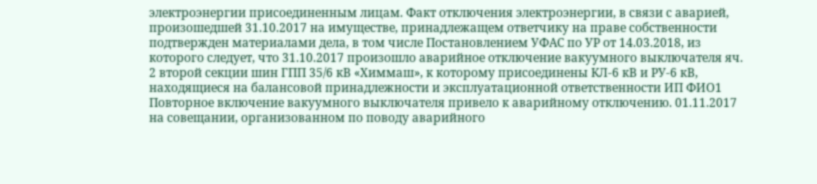электроэнергии присоединенным лицам. Факт отключения электроэнергии, в связи с аварией, произошедшей 31.10.2017 на имуществе, принадлежащем ответчику на праве собственности подтвержден материалами дела, в том числе Постановлением УФАС по УР от 14.03.2018, из которого следует, что 31.10.2017 произошло аварийное отключение вакуумного выключателя яч. 2 второй секции шин ГПП 35/6 кВ «Химмаш», к которому присоединены КЛ-6 кВ и РУ-6 кВ, находящиеся на балансовой принадлежности и эксплуатационной ответственности ИП ФИО1 Повторное включение вакуумного выключателя привело к аварийному отключению. 01.11.2017 на совещании, организованном по поводу аварийного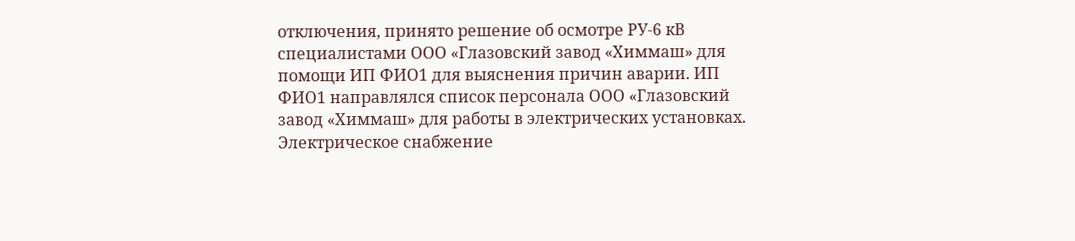отключения, принято решение об осмотре РУ-6 кВ специалистами ООО «Глазовский завод «Химмаш» для помощи ИП ФИО1 для выяснения причин аварии. ИП ФИО1 направлялся список персонала ООО «Глазовский завод «Химмаш» для работы в электрических установках. Электрическое снабжение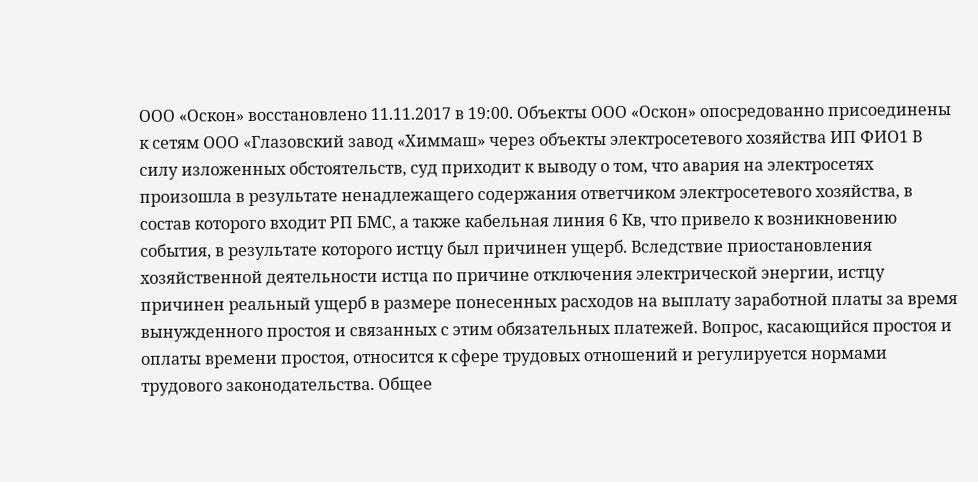ООО «Оскон» восстановлено 11.11.2017 в 19:00. Объекты ООО «Оскон» опосредованно присоединены к сетям ООО «Глазовский завод «Химмаш» через объекты электросетевого хозяйства ИП ФИО1 В силу изложенных обстоятельств, суд приходит к выводу о том, что авария на электросетях произошла в результате ненадлежащего содержания ответчиком электросетевого хозяйства, в состав которого входит РП БМС, а также кабельная линия 6 Кв, что привело к возникновению события, в результате которого истцу был причинен ущерб. Вследствие приостановления хозяйственной деятельности истца по причине отключения электрической энергии, истцу причинен реальный ущерб в размере понесенных расходов на выплату заработной платы за время вынужденного простоя и связанных с этим обязательных платежей. Вопрос, касающийся простоя и оплаты времени простоя, относится к сфере трудовых отношений и регулируется нормами трудового законодательства. Общее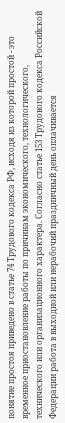понятие простоя приведено в статье 74 Трудового кодекса РФ, исходя из которой простой - это временное приостановление работы по причинам экономического, технологического, технического или организационного характера. Согласно статье 153 Трудового кодекса Российской Федерации работа в выходной или нерабочий праздничный день оплачивается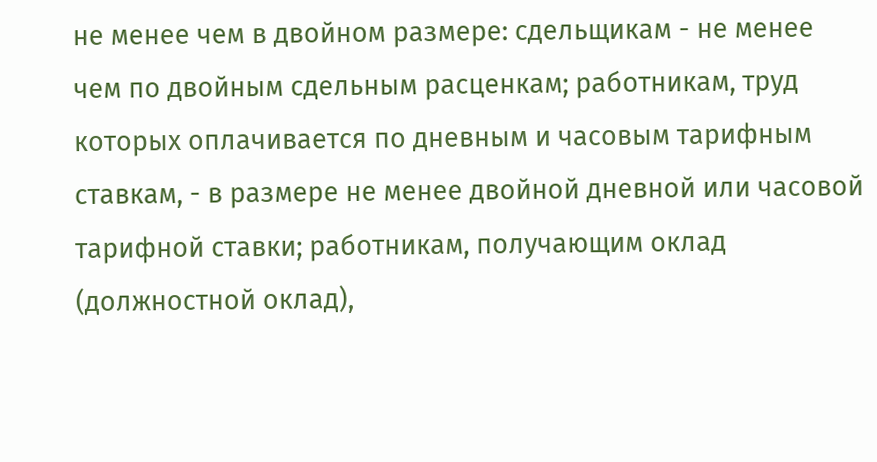не менее чем в двойном размере: сдельщикам - не менее чем по двойным сдельным расценкам; работникам, труд которых оплачивается по дневным и часовым тарифным ставкам, - в размере не менее двойной дневной или часовой тарифной ставки; работникам, получающим оклад (должностной оклад),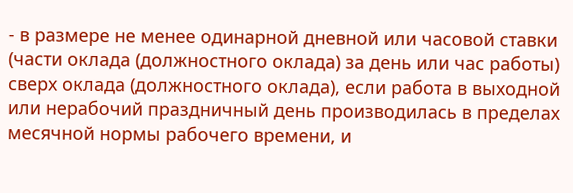- в размере не менее одинарной дневной или часовой ставки (части оклада (должностного оклада) за день или час работы) сверх оклада (должностного оклада), если работа в выходной или нерабочий праздничный день производилась в пределах месячной нормы рабочего времени, и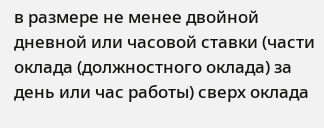в размере не менее двойной дневной или часовой ставки (части оклада (должностного оклада) за день или час работы) сверх оклада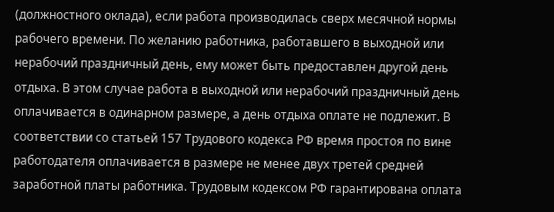(должностного оклада), если работа производилась сверх месячной нормы рабочего времени. По желанию работника, работавшего в выходной или нерабочий праздничный день, ему может быть предоставлен другой день отдыха. В этом случае работа в выходной или нерабочий праздничный день оплачивается в одинарном размере, а день отдыха оплате не подлежит. В соответствии со статьей 157 Трудового кодекса РФ время простоя по вине работодателя оплачивается в размере не менее двух третей средней заработной платы работника. Трудовым кодексом РФ гарантирована оплата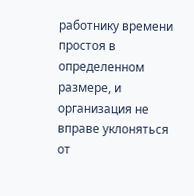работнику времени простоя в определенном размере, и организация не вправе уклоняться от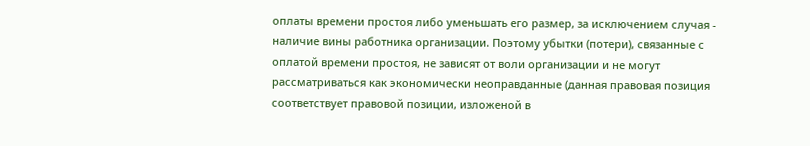оплаты времени простоя либо уменьшать его размер, за исключением случая - наличие вины работника организации. Поэтому убытки (потери), связанные с оплатой времени простоя, не зависят от воли организации и не могут рассматриваться как экономически неоправданные (данная правовая позиция соответствует правовой позиции, изложеной в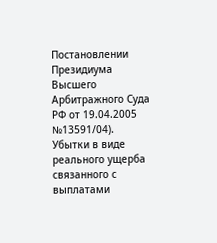Постановлении Президиума Высшего Арбитражного Суда РФ от 19.04.2005 №13591/04). Убытки в виде реального ущерба связанного с выплатами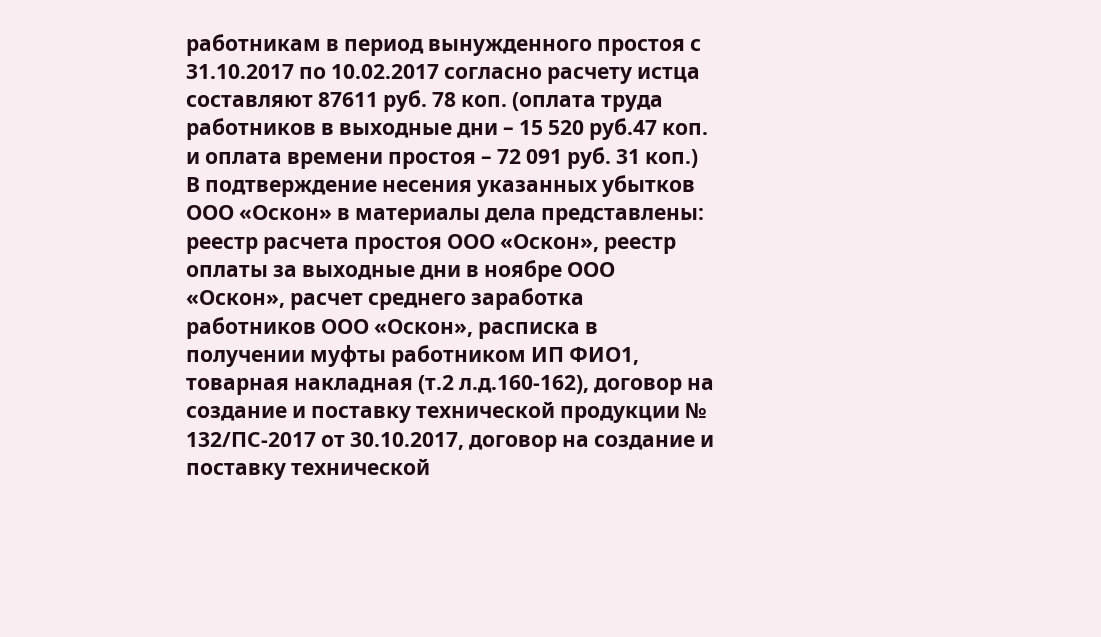работникам в период вынужденного простоя с 31.10.2017 по 10.02.2017 согласно расчету истца составляют 87611 руб. 78 коп. (оплата труда работников в выходные дни – 15 520 руб.47 коп. и оплата времени простоя – 72 091 руб. 31 коп.) В подтверждение несения указанных убытков ООО «Оскон» в материалы дела представлены: реестр расчета простоя ООО «Оскон», реестр оплаты за выходные дни в ноябре ООО «Оскон», расчет среднего заработка работников ООО «Оскон», расписка в получении муфты работником ИП ФИО1, товарная накладная (т.2 л.д.160-162), договор на создание и поставку технической продукции № 132/ПС-2017 от 30.10.2017, договор на создание и поставку технической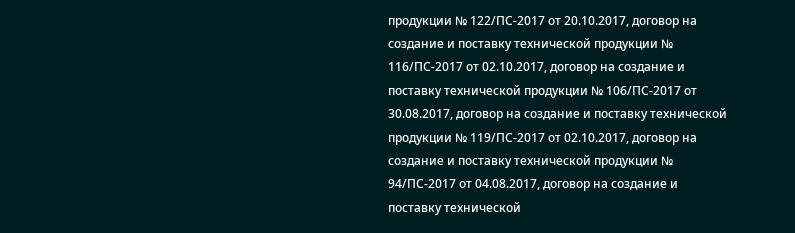продукции № 122/ПС-2017 от 20.10.2017, договор на создание и поставку технической продукции № 116/ПС-2017 от 02.10.2017, договор на создание и поставку технической продукции № 106/ПС-2017 от 30.08.2017, договор на создание и поставку технической продукции № 119/ПС-2017 от 02.10.2017, договор на создание и поставку технической продукции № 94/ПС-2017 от 04.08.2017, договор на создание и поставку технической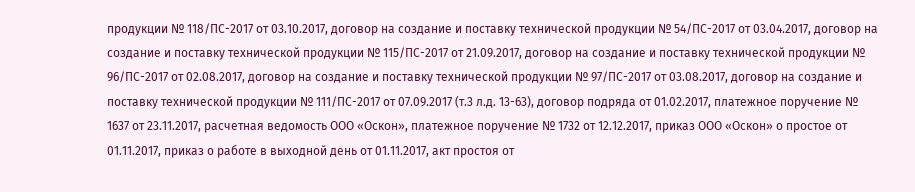продукции № 118/ПС-2017 от 03.10.2017, договор на создание и поставку технической продукции № 54/ПС-2017 от 03.04.2017, договор на создание и поставку технической продукции № 115/ПС-2017 от 21.09.2017, договор на создание и поставку технической продукции № 96/ПС-2017 от 02.08.2017, договор на создание и поставку технической продукции № 97/ПС-2017 от 03.08.2017, договор на создание и поставку технической продукции № 111/ПС-2017 от 07.09.2017 (т.3 л.д. 13-63), договор подряда от 01.02.2017, платежное поручение № 1637 от 23.11.2017, расчетная ведомость ООО «Оскон», платежное поручение № 1732 от 12.12.2017, приказ ООО «Оскон» о простое от 01.11.2017, приказ о работе в выходной день от 01.11.2017, акт простоя от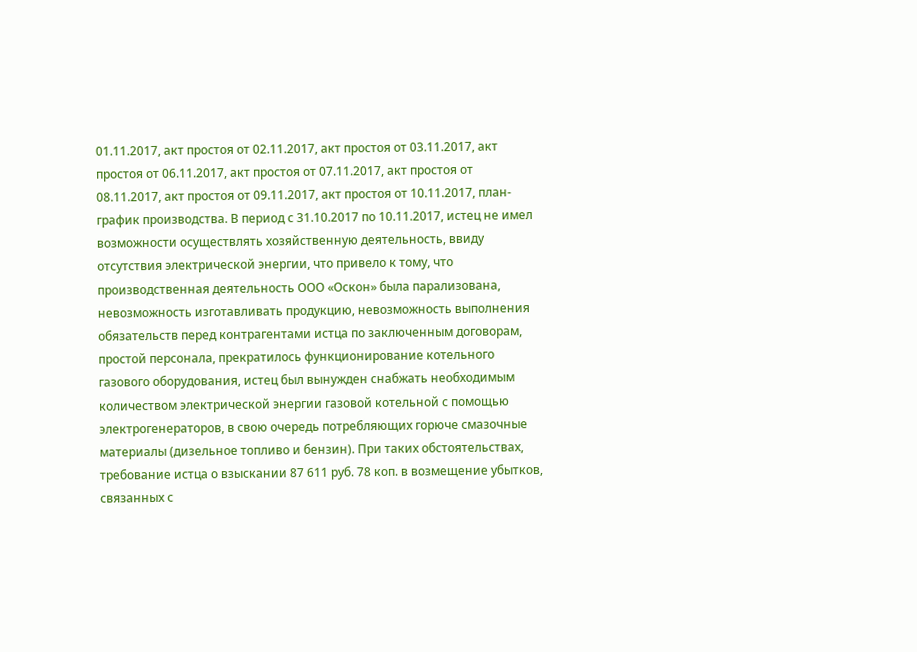01.11.2017, акт простоя от 02.11.2017, акт простоя от 03.11.2017, акт простоя от 06.11.2017, акт простоя от 07.11.2017, акт простоя от 08.11.2017, акт простоя от 09.11.2017, акт простоя от 10.11.2017, план-график производства. В период с 31.10.2017 по 10.11.2017, истец не имел возможности осуществлять хозяйственную деятельность, ввиду отсутствия электрической энергии, что привело к тому, что производственная деятельность ООО «Оскон» была парализована, невозможность изготавливать продукцию, невозможность выполнения обязательств перед контрагентами истца по заключенным договорам, простой персонала, прекратилось функционирование котельного газового оборудования, истец был вынужден снабжать необходимым количеством электрической энергии газовой котельной с помощью электрогенераторов, в свою очередь потребляющих горюче смазочные материалы (дизельное топливо и бензин). При таких обстоятельствах, требование истца о взыскании 87 611 руб. 78 коп. в возмещение убытков, связанных с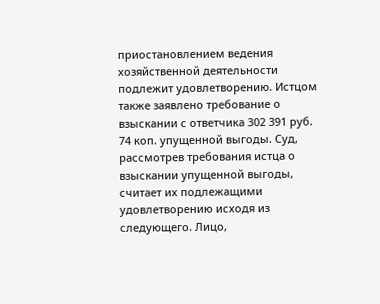приостановлением ведения хозяйственной деятельности подлежит удовлетворению. Истцом также заявлено требование о взыскании с ответчика 302 391 руб. 74 коп. упущенной выгоды. Суд, рассмотрев требования истца о взыскании упущенной выгоды, считает их подлежащими удовлетворению исходя из следующего. Лицо,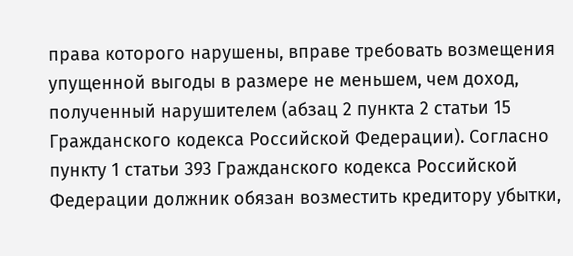права которого нарушены, вправе требовать возмещения упущенной выгоды в размере не меньшем, чем доход, полученный нарушителем (абзац 2 пункта 2 статьи 15 Гражданского кодекса Российской Федерации). Согласно пункту 1 статьи 393 Гражданского кодекса Российской Федерации должник обязан возместить кредитору убытки,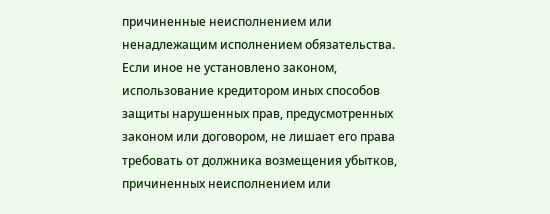причиненные неисполнением или ненадлежащим исполнением обязательства. Если иное не установлено законом, использование кредитором иных способов защиты нарушенных прав, предусмотренных законом или договором, не лишает его права требовать от должника возмещения убытков, причиненных неисполнением или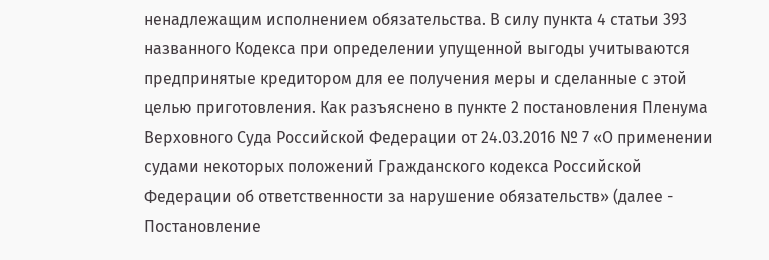ненадлежащим исполнением обязательства. В силу пункта 4 статьи 393 названного Кодекса при определении упущенной выгоды учитываются предпринятые кредитором для ее получения меры и сделанные с этой целью приготовления. Как разъяснено в пункте 2 постановления Пленума Верховного Суда Российской Федерации от 24.03.2016 № 7 «О применении судами некоторых положений Гражданского кодекса Российской Федерации об ответственности за нарушение обязательств» (далее - Постановление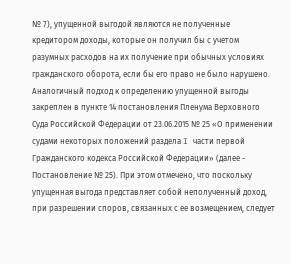№ 7), упущенной выгодой являются не полученные кредитором доходы, которые он получил бы с учетом разумных расходов на их получение при обычных условиях гражданского оборота, если бы его право не было нарушено. Аналогичный подход к определению упущенной выгоды закреплен в пункте 14 постановления Пленума Верховного Суда Российской Федерации от 23.06.2015 № 25 «О применении судами некоторых положений раздела I части первой Гражданского кодекса Российской Федерации» (далее - Постановление № 25). При этом отмечено, что поскольку упущенная выгода представляет собой неполученный доход, при разрешении споров, связанных с ее возмещением, следует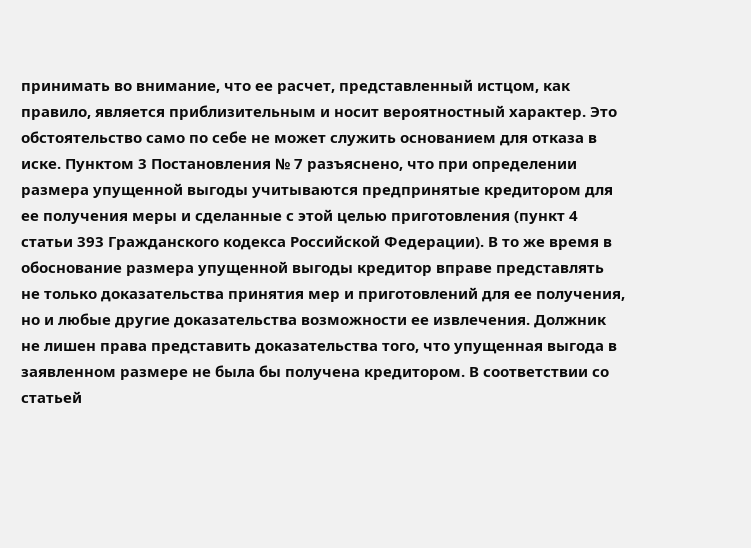принимать во внимание, что ее расчет, представленный истцом, как правило, является приблизительным и носит вероятностный характер. Это обстоятельство само по себе не может служить основанием для отказа в иске. Пунктом 3 Постановления № 7 разъяснено, что при определении размера упущенной выгоды учитываются предпринятые кредитором для ее получения меры и сделанные с этой целью приготовления (пункт 4 статьи 393 Гражданского кодекса Российской Федерации). В то же время в обоснование размера упущенной выгоды кредитор вправе представлять не только доказательства принятия мер и приготовлений для ее получения, но и любые другие доказательства возможности ее извлечения. Должник не лишен права представить доказательства того, что упущенная выгода в заявленном размере не была бы получена кредитором. В соответствии со статьей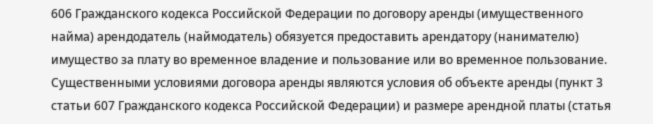606 Гражданского кодекса Российской Федерации по договору аренды (имущественного найма) арендодатель (наймодатель) обязуется предоставить арендатору (нанимателю) имущество за плату во временное владение и пользование или во временное пользование. Существенными условиями договора аренды являются условия об объекте аренды (пункт 3 статьи 607 Гражданского кодекса Российской Федерации) и размере арендной платы (статья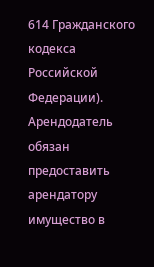614 Гражданского кодекса Российской Федерации). Арендодатель обязан предоставить арендатору имущество в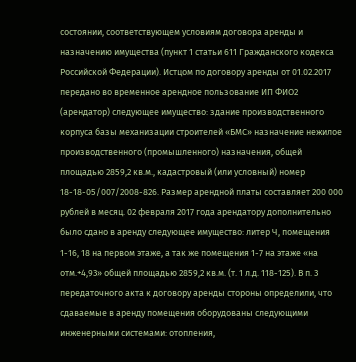состоянии, соответствующем условиям договора аренды и назначению имущества (пункт 1 статьи 611 Гражданского кодекса Российской Федерации). Истцом по договору аренды от 01.02.2017 передано во временное арендное пользование ИП ФИО2 (арендатор) следующее имущество: здание производственного корпуса базы механизации строителей «БМС» назначение нежилое производственного (промышленного) назначения, общей площадью 2859,2 кв.м., кадастровый (или условный) номер 18-18-05/007/2008-826. Размер арендной платы составляет 200 000 рублей в месяц. 02 февраля 2017 года арендатору дополнительно было сдано в аренду следующее имущество: литер Ч, помещения 1-16, 18 на первом этаже, а так же помещения 1-7 на этаже «на отм.+4,93» общей площадью 2859,2 кв.м. (т. 1 л.д. 118-125). В п. 3 передаточного акта к договору аренды стороны определили, что сдаваемые в аренду помещения оборудованы следующими инженерными системами: отопления,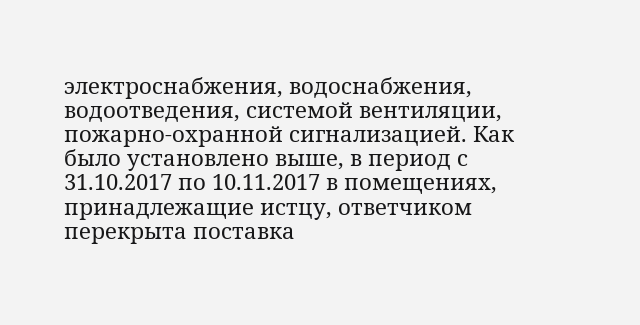электроснабжения, водоснабжения, водоотведения, системой вентиляции, пожарно-охранной сигнализацией. Как было установлено выше, в период с 31.10.2017 по 10.11.2017 в помещениях, принадлежащие истцу, ответчиком перекрыта поставка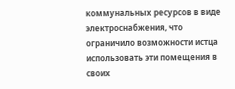коммунальных ресурсов в виде электроснабжения, что ограничило возможности истца использовать эти помещения в своих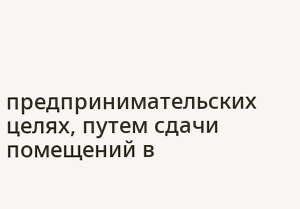предпринимательских целях, путем сдачи помещений в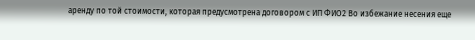аренду по той стоимости, которая предусмотрена договором с ИП ФИО2 Во избежание несения еще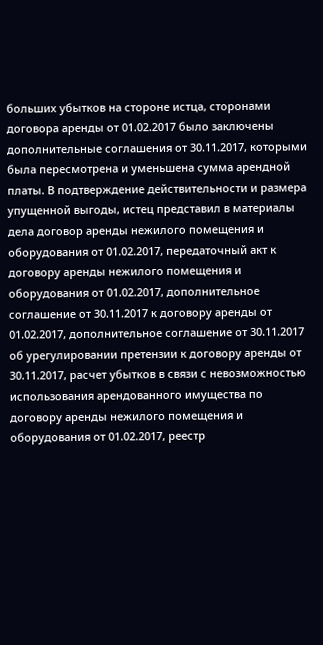больших убытков на стороне истца, сторонами договора аренды от 01.02.2017 было заключены дополнительные соглашения от 30.11.2017, которыми была пересмотрена и уменьшена сумма арендной платы. В подтверждение действительности и размера упущенной выгоды, истец представил в материалы дела договор аренды нежилого помещения и оборудования от 01.02.2017, передаточный акт к договору аренды нежилого помещения и оборудования от 01.02.2017, дополнительное соглашение от 30.11.2017 к договору аренды от 01.02.2017, дополнительное соглашение от 30.11.2017 об урегулировании претензии к договору аренды от 30.11.2017, расчет убытков в связи с невозможностью использования арендованного имущества по договору аренды нежилого помещения и оборудования от 01.02.2017, реестр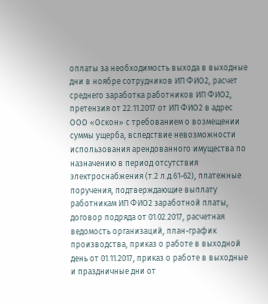оплаты за необходимость выхода в выходные дни в ноябре сотрудников ИП ФИО2, расчет среднего заработка работников ИП ФИО2, претензия от 22.11.2017 от ИП ФИО2 в адрес ООО «Оскон» с требованием о возмещении суммы ущерба, вследствие невозможности использования арендованного имущества по назначению в период отсутствия электроснабжения (т.2 л.д.61-62), платежные поручения, подтверждающие выплату работникам ИП ФИО2 заработной платы, договор подряда от 01.02.2017, расчетная ведомость организаций, план-график производства, приказ о работе в выходной день от 01.11.2017, приказ о работе в выходные и праздничные дни от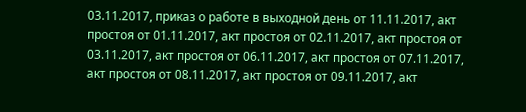03.11.2017, приказ о работе в выходной день от 11.11.2017, акт простоя от 01.11.2017, акт простоя от 02.11.2017, акт простоя от 03.11.2017, акт простоя от 06.11.2017, акт простоя от 07.11.2017, акт простоя от 08.11.2017, акт простоя от 09.11.2017, акт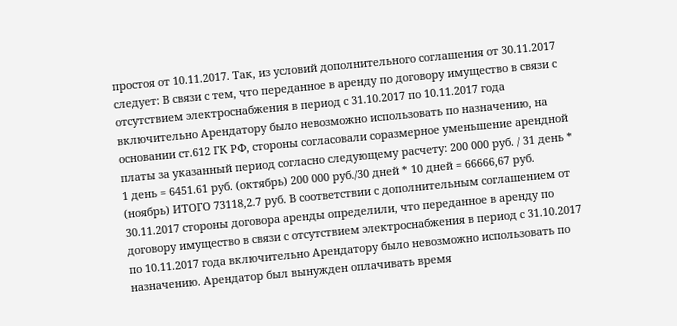простоя от 10.11.2017. Так, из условий дополнительного соглашения от 30.11.2017 следует: В связи с тем, что переданное в аренду по договору имущество в связи с отсутствием электроснабжения в период с 31.10.2017 по 10.11.2017 года включительно Арендатору было невозможно использовать по назначению, на основании ст.612 ГК РФ, стороны согласовали соразмерное уменьшение арендной платы за указанный период согласно следующему расчету: 200 000 руб. / 31 день * 1 день = 6451.61 руб. (октябрь) 200 000 руб./30 дней * 10 дней = 66666,67 руб. (ноябрь) ИТОГО 73118,2.7 руб. В соответствии с дополнительным соглашением от 30.11.2017 стороны договора аренды определили, что переданное в аренду по договору имущество в связи с отсутствием электроснабжения в период с 31.10.2017 по 10.11.2017 года включительно Арендатору было невозможно использовать по назначению. Арендатор был вынужден оплачивать время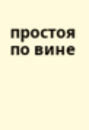простоя по вине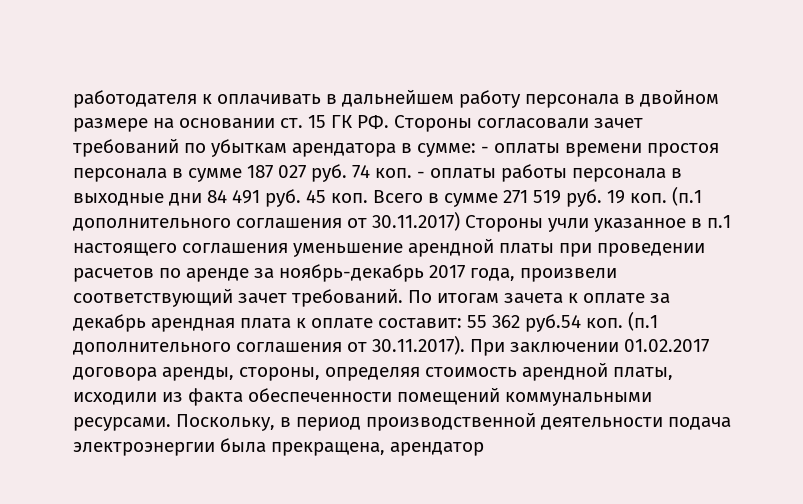работодателя к оплачивать в дальнейшем работу персонала в двойном размере на основании ст. 15 ГК РФ. Стороны согласовали зачет требований по убыткам арендатора в сумме: - оплаты времени простоя персонала в сумме 187 027 руб. 74 коп. - оплаты работы персонала в выходные дни 84 491 руб. 45 коп. Всего в сумме 271 519 руб. 19 коп. (п.1 дополнительного соглашения от 30.11.2017) Стороны учли указанное в п.1 настоящего соглашения уменьшение арендной платы при проведении расчетов по аренде за ноябрь-декабрь 2017 года, произвели соответствующий зачет требований. По итогам зачета к оплате за декабрь арендная плата к оплате составит: 55 362 руб.54 коп. (п.1 дополнительного соглашения от 30.11.2017). При заключении 01.02.2017 договора аренды, стороны, определяя стоимость арендной платы, исходили из факта обеспеченности помещений коммунальными ресурсами. Поскольку, в период производственной деятельности подача электроэнергии была прекращена, арендатор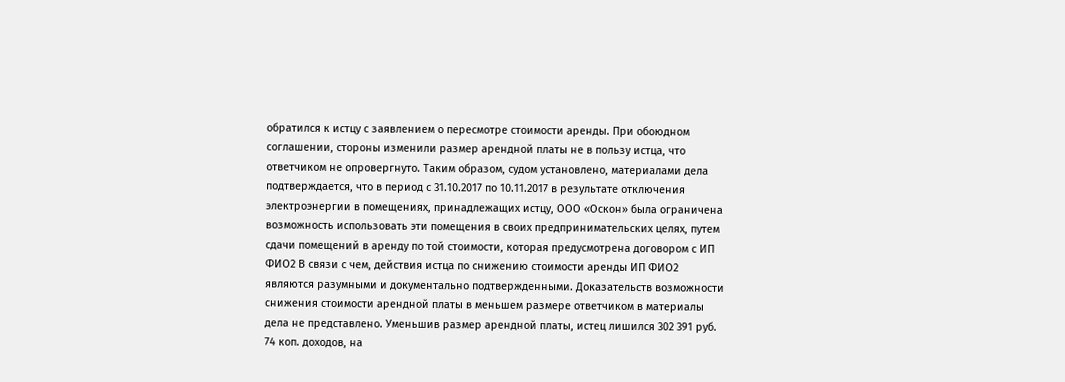обратился к истцу с заявлением о пересмотре стоимости аренды. При обоюдном соглашении, стороны изменили размер арендной платы не в пользу истца, что ответчиком не опровергнуто. Таким образом, судом установлено, материалами дела подтверждается, что в период с 31.10.2017 по 10.11.2017 в результате отключения электроэнергии в помещениях, принадлежащих истцу, ООО «Оскон» была ограничена возможность использовать эти помещения в своих предпринимательских целях, путем сдачи помещений в аренду по той стоимости, которая предусмотрена договором с ИП ФИО2 В связи с чем, действия истца по снижению стоимости аренды ИП ФИО2 являются разумными и документально подтвержденными. Доказательств возможности снижения стоимости арендной платы в меньшем размере ответчиком в материалы дела не представлено. Уменьшив размер арендной платы, истец лишился 302 391 руб. 74 коп. доходов, на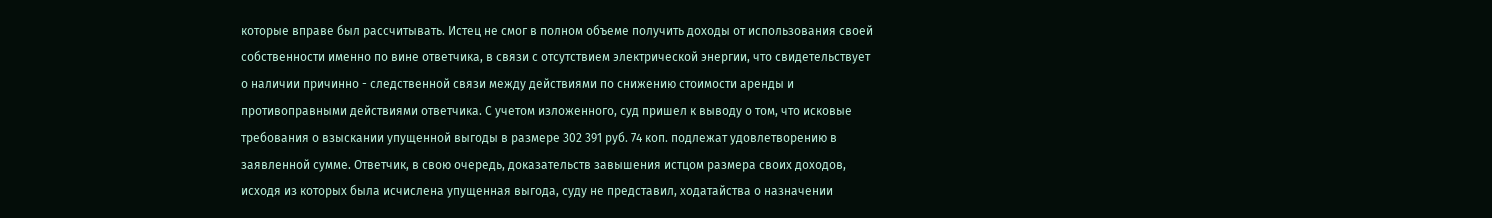которые вправе был рассчитывать. Истец не смог в полном объеме получить доходы от использования своей собственности именно по вине ответчика, в связи с отсутствием электрической энергии, что свидетельствует о наличии причинно - следственной связи между действиями по снижению стоимости аренды и противоправными действиями ответчика. С учетом изложенного, суд пришел к выводу о том, что исковые требования о взыскании упущенной выгоды в размере 302 391 руб. 74 коп. подлежат удовлетворению в заявленной сумме. Ответчик, в свою очередь, доказательств завышения истцом размера своих доходов, исходя из которых была исчислена упущенная выгода, суду не представил, ходатайства о назначении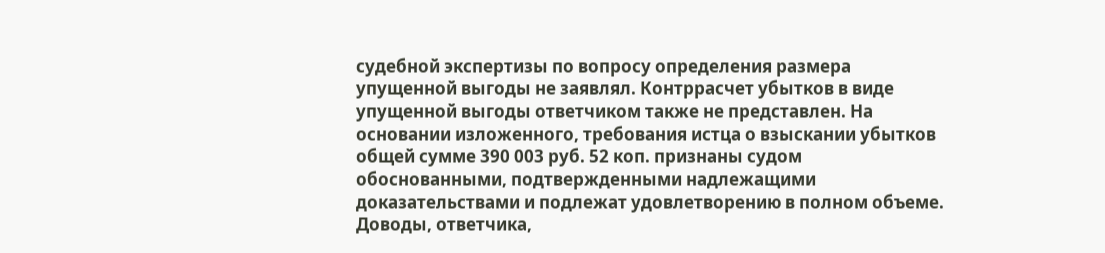судебной экспертизы по вопросу определения размера упущенной выгоды не заявлял. Контррасчет убытков в виде упущенной выгоды ответчиком также не представлен. На основании изложенного, требования истца о взыскании убытков общей сумме 390 003 руб. 52 коп. признаны судом обоснованными, подтвержденными надлежащими доказательствами и подлежат удовлетворению в полном объеме. Доводы, ответчика,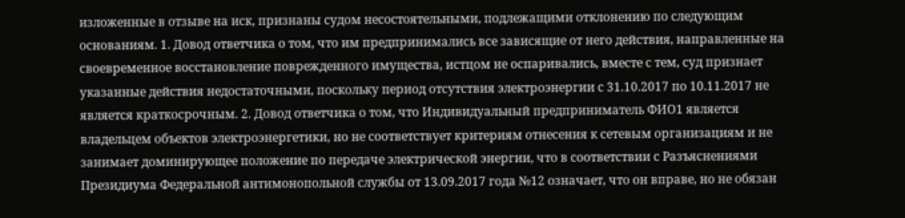изложенные в отзыве на иск, признаны судом несостоятельными, подлежащими отклонению по следующим основаниям. 1. Довод ответчика о том, что им предпринимались все зависящие от него действия, направленные на своевременное восстановление поврежденного имущества, истцом не оспаривались, вместе с тем, суд признает указанные действия недостаточными, поскольку период отсутствия электроэнергии с 31.10.2017 по 10.11.2017 не является краткосрочным. 2. Довод ответчика о том, что Индивидуальный предприниматель ФИО1 является владельцем объектов электроэнергетики, но не соответствует критериям отнесения к сетевым организациям и не занимает доминирующее положение по передаче электрической энергии, что в соответствии с Разъяснениями Президиума Федеральной антимонопольной службы от 13.09.2017 года №12 означает, что он вправе, но не обязан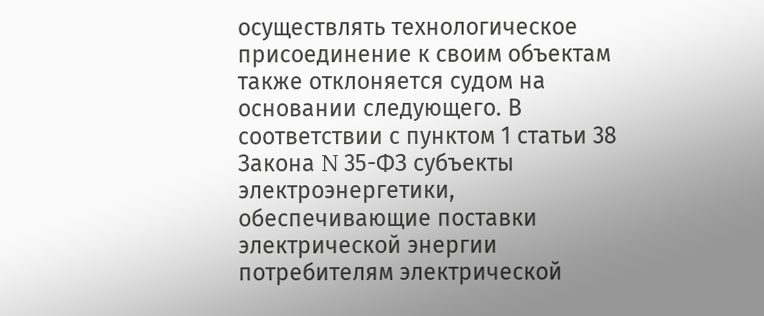осуществлять технологическое присоединение к своим объектам также отклоняется судом на основании следующего. В соответствии с пунктом 1 статьи 38 Закона N 35-ФЗ субъекты электроэнергетики, обеспечивающие поставки электрической энергии потребителям электрической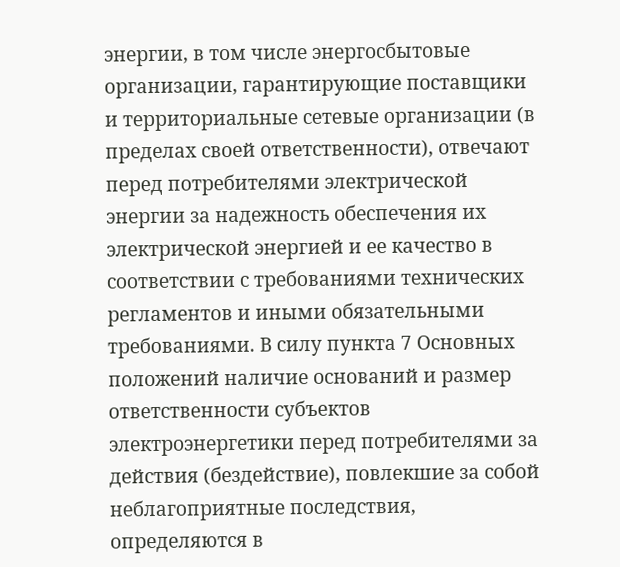энергии, в том числе энергосбытовые организации, гарантирующие поставщики и территориальные сетевые организации (в пределах своей ответственности), отвечают перед потребителями электрической энергии за надежность обеспечения их электрической энергией и ее качество в соответствии с требованиями технических регламентов и иными обязательными требованиями. В силу пункта 7 Основных положений наличие оснований и размер ответственности субъектов электроэнергетики перед потребителями за действия (бездействие), повлекшие за собой неблагоприятные последствия, определяются в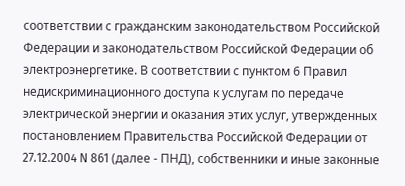соответствии с гражданским законодательством Российской Федерации и законодательством Российской Федерации об электроэнергетике. В соответствии с пунктом 6 Правил недискриминационного доступа к услугам по передаче электрической энергии и оказания этих услуг, утвержденных постановлением Правительства Российской Федерации от 27.12.2004 N 861 (далее - ПНД), собственники и иные законные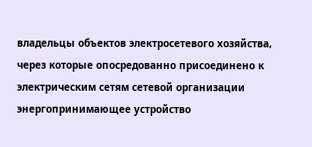владельцы объектов электросетевого хозяйства, через которые опосредованно присоединено к электрическим сетям сетевой организации энергопринимающее устройство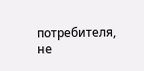потребителя, не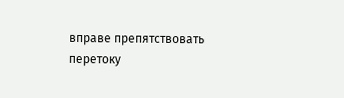вправе препятствовать перетоку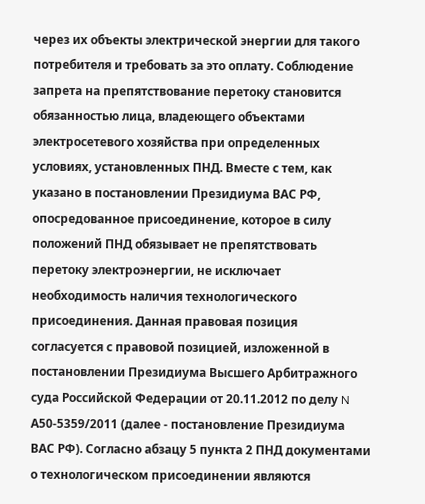через их объекты электрической энергии для такого потребителя и требовать за это оплату. Соблюдение запрета на препятствование перетоку становится обязанностью лица, владеющего объектами электросетевого хозяйства при определенных условиях, установленных ПНД. Вместе с тем, как указано в постановлении Президиума ВАС РФ, опосредованное присоединение, которое в силу положений ПНД обязывает не препятствовать перетоку электроэнергии, не исключает необходимость наличия технологического присоединения. Данная правовая позиция согласуется с правовой позицией, изложенной в постановлении Президиума Высшего Арбитражного суда Российской Федерации от 20.11.2012 по делу N А50-5359/2011 (далее - постановление Президиума ВАС РФ). Согласно абзацу 5 пункта 2 ПНД документами о технологическом присоединении являются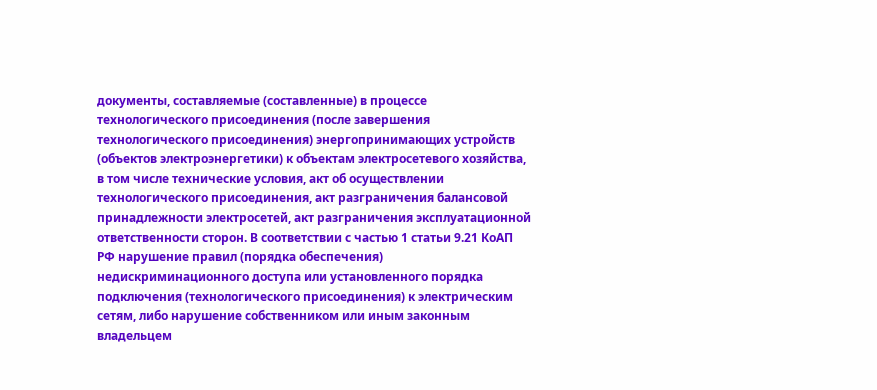документы, составляемые (составленные) в процессе технологического присоединения (после завершения технологического присоединения) энергопринимающих устройств (объектов электроэнергетики) к объектам электросетевого хозяйства, в том числе технические условия, акт об осуществлении технологического присоединения, акт разграничения балансовой принадлежности электросетей, акт разграничения эксплуатационной ответственности сторон. В соответствии с частью 1 статьи 9.21 КоАП РФ нарушение правил (порядка обеспечения) недискриминационного доступа или установленного порядка подключения (технологического присоединения) к электрическим сетям, либо нарушение собственником или иным законным владельцем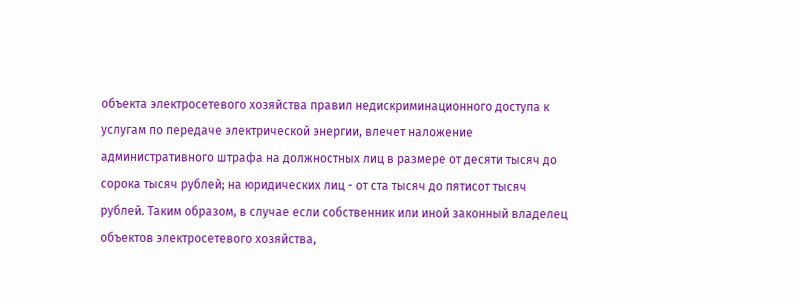объекта электросетевого хозяйства правил недискриминационного доступа к услугам по передаче электрической энергии, влечет наложение административного штрафа на должностных лиц в размере от десяти тысяч до сорока тысяч рублей; на юридических лиц - от ста тысяч до пятисот тысяч рублей. Таким образом, в случае если собственник или иной законный владелец объектов электросетевого хозяйства,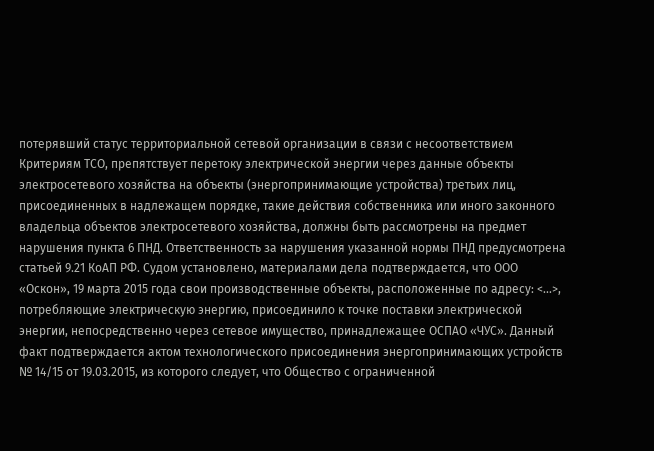потерявший статус территориальной сетевой организации в связи с несоответствием Критериям ТСО, препятствует перетоку электрической энергии через данные объекты электросетевого хозяйства на объекты (энергопринимающие устройства) третьих лиц, присоединенных в надлежащем порядке, такие действия собственника или иного законного владельца объектов электросетевого хозяйства, должны быть рассмотрены на предмет нарушения пункта 6 ПНД. Ответственность за нарушения указанной нормы ПНД предусмотрена статьей 9.21 КоАП РФ. Судом установлено, материалами дела подтверждается, что ООО «Оскон», 19 марта 2015 года свои производственные объекты, расположенные по адресу: <...>, потребляющие электрическую энергию, присоединило к точке поставки электрической энергии, непосредственно через сетевое имущество, принадлежащее ОСПАО «ЧУС». Данный факт подтверждается актом технологического присоединения энергопринимающих устройств № 14/15 от 19.03.2015, из которого следует, что Общество с ограниченной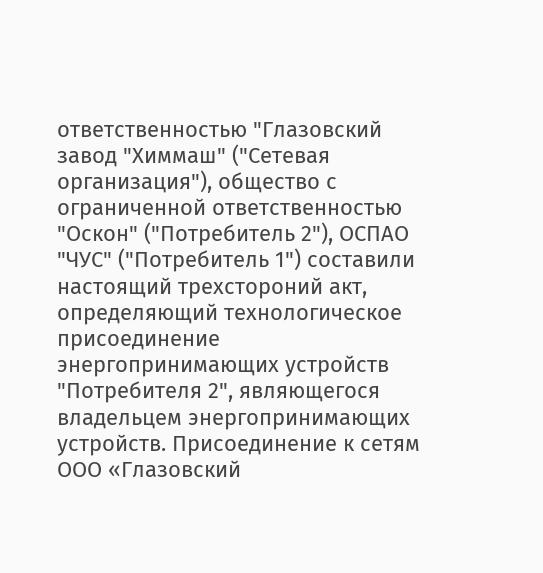ответственностью "Глазовский завод "Химмаш" ("Сетевая организация"), общество с ограниченной ответственностью "Оскон" ("Потребитель 2"), ОСПАО "ЧУС" ("Потребитель 1") составили настоящий трехстороний акт, определяющий технологическое присоединение энергопринимающих устройств "Потребителя 2", являющегося владельцем энергопринимающих устройств. Присоединение к сетям ООО «Глазовский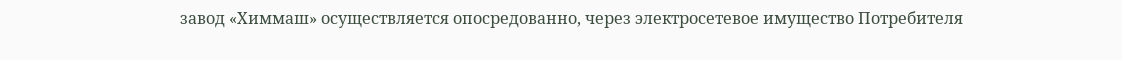завод «Химмаш» осуществляется опосредованно, через электросетевое имущество Потребителя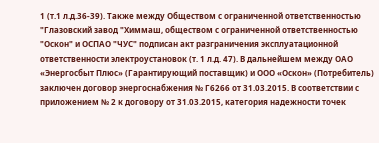1 (т.1 л.д.36-39). Также между Обществом с ограниченной ответственностью "Глазовский завод "Химмаш, обществом с ограниченной ответственностью "Оскон" и ОСПАО "ЧУС" подписан акт разграничения эксплуатационной ответственности электроустановок (т. 1 л.д. 47). В дальнейшем между ОАО «Энергосбыт Плюс» (Гарантирующий поставщик) и ООО «Оскон» (Потребитель) заключен договор энергоснабжения № Г6266 от 31.03.2015. В соответствии с приложением № 2 к договору от 31.03.2015, категория надежности точек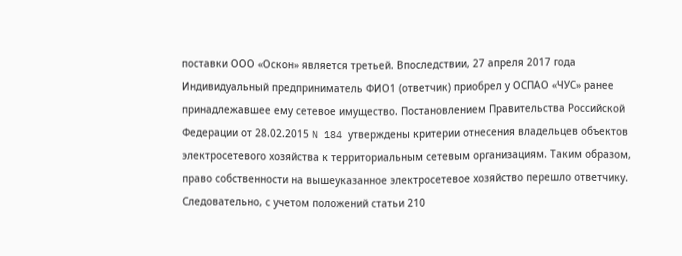поставки ООО «Оскон» является третьей. Впоследствии, 27 апреля 2017 года Индивидуальный предприниматель ФИО1 (ответчик) приобрел у ОСПАО «ЧУС» ранее принадлежавшее ему сетевое имущество. Постановлением Правительства Российской Федерации от 28.02.2015 N 184 утверждены критерии отнесения владельцев объектов электросетевого хозяйства к территориальным сетевым организациям. Таким образом, право собственности на вышеуказанное электросетевое хозяйство перешло ответчику. Следовательно, с учетом положений статьи 210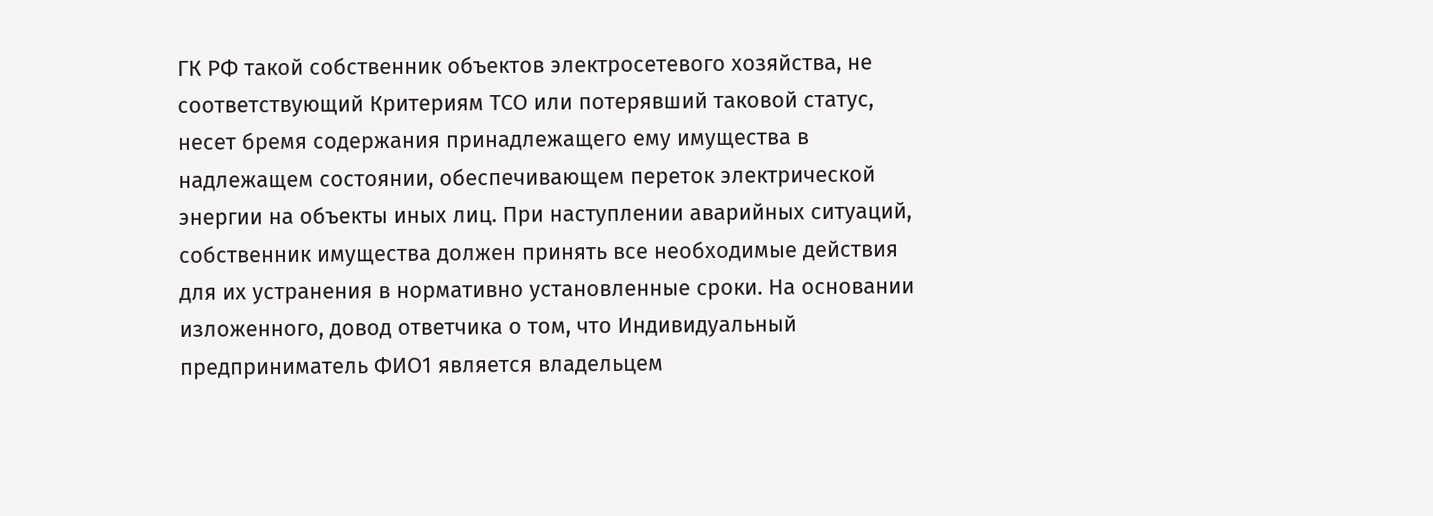ГК РФ такой собственник объектов электросетевого хозяйства, не соответствующий Критериям ТСО или потерявший таковой статус, несет бремя содержания принадлежащего ему имущества в надлежащем состоянии, обеспечивающем переток электрической энергии на объекты иных лиц. При наступлении аварийных ситуаций, собственник имущества должен принять все необходимые действия для их устранения в нормативно установленные сроки. На основании изложенного, довод ответчика о том, что Индивидуальный предприниматель ФИО1 является владельцем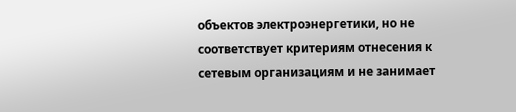объектов электроэнергетики, но не соответствует критериям отнесения к сетевым организациям и не занимает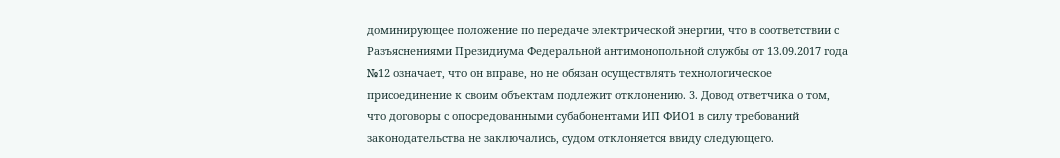доминирующее положение по передаче электрической энергии, что в соответствии с Разъяснениями Президиума Федеральной антимонопольной службы от 13.09.2017 года №12 означает, что он вправе, но не обязан осуществлять технологическое присоединение к своим объектам подлежит отклонению. 3. Довод ответчика о том, что договоры с опосредованными субабонентами ИП ФИО1 в силу требований законодательства не заключались, судом отклоняется ввиду следующего.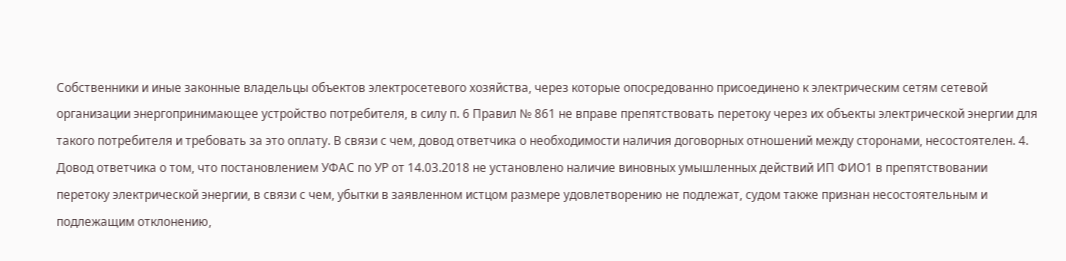Собственники и иные законные владельцы объектов электросетевого хозяйства, через которые опосредованно присоединено к электрическим сетям сетевой организации энергопринимающее устройство потребителя, в силу п. 6 Правил № 861 не вправе препятствовать перетоку через их объекты электрической энергии для такого потребителя и требовать за это оплату. В связи с чем, довод ответчика о необходимости наличия договорных отношений между сторонами, несостоятелен. 4. Довод ответчика о том, что постановлением УФАС по УР от 14.03.2018 не установлено наличие виновных умышленных действий ИП ФИО1 в препятствовании перетоку электрической энергии, в связи с чем, убытки в заявленном истцом размере удовлетворению не подлежат, судом также признан несостоятельным и подлежащим отклонению,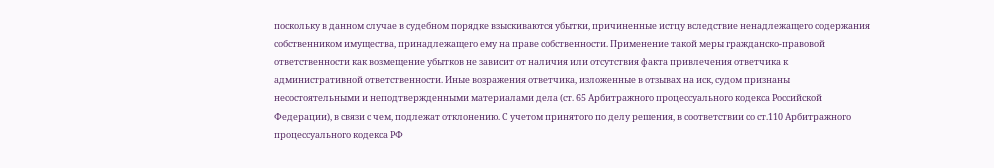поскольку в данном случае в судебном порядке взыскиваются убытки, причиненные истцу вследствие ненадлежащего содержания собственником имущества, принадлежащего ему на праве собственности. Применение такой меры гражданско-правовой ответственности как возмещение убытков не зависит от наличия или отсутствия факта привлечения ответчика к административной ответственности. Иные возражения ответчика, изложенные в отзывах на иск, судом признаны несостоятельными и неподтвержденными материалами дела (ст. 65 Арбитражного процессуального кодекса Российской Федерации), в связи с чем, подлежат отклонению. С учетом принятого по делу решения, в соответствии со ст.110 Арбитражного процессуального кодекса РФ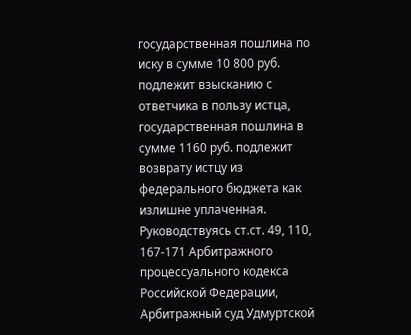государственная пошлина по иску в сумме 10 800 руб. подлежит взысканию с ответчика в пользу истца, государственная пошлина в сумме 1160 руб. подлежит возврату истцу из федерального бюджета как излишне уплаченная. Руководствуясь ст.ст. 49, 110, 167-171 Арбитражного процессуального кодекса Российской Федерации, Арбитражный суд Удмуртской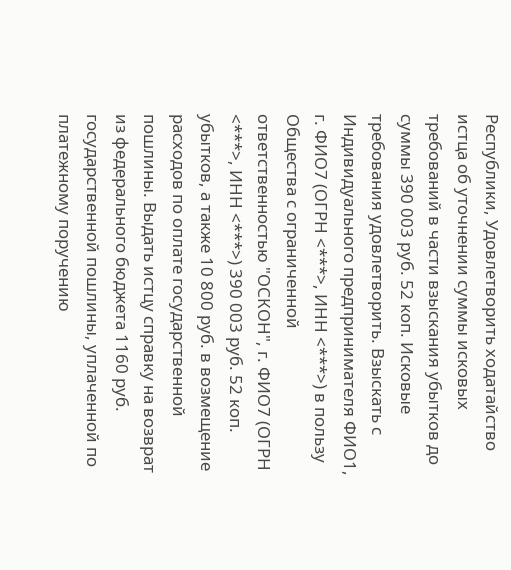Республики, Удовлетворить ходатайство истца об уточнении суммы исковых требований в части взыскания убытков до суммы 390 003 руб. 52 коп. Исковые требования удовлетворить. Взыскать с Индивидуального предпринимателя ФИО1, г. ФИО7 (ОГРН <***>, ИНН <***>) в пользу Общества с ограниченной ответственностью "ОСКОН", г. ФИО7 (ОГРН <***>, ИНН <***>) 390 003 руб. 52 коп. убытков, а также 10 800 руб. в возмещение расходов по оплате государственной пошлины. Выдать истцу справку на возврат из федерального бюджета 1160 руб. государственной пошлины, уплаченной по платежному поручению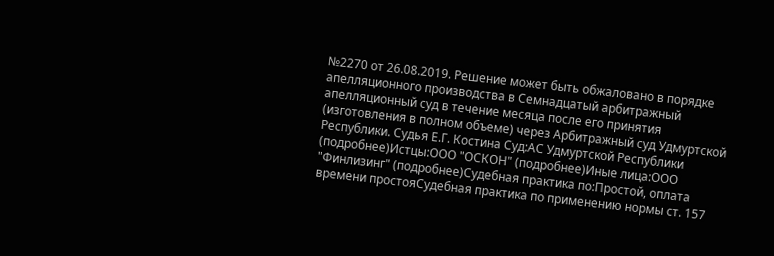№2270 от 26.08.2019. Решение может быть обжаловано в порядке апелляционного производства в Семнадцатый арбитражный апелляционный суд в течение месяца после его принятия (изготовления в полном объеме) через Арбитражный суд Удмуртской Республики. Судья Е.Г. Костина Суд:АС Удмуртской Республики (подробнее)Истцы:ООО "ОСКОН" (подробнее)Иные лица:ООО "Финлизинг" (подробнее)Судебная практика по:Простой, оплата времени простояСудебная практика по применению нормы ст. 157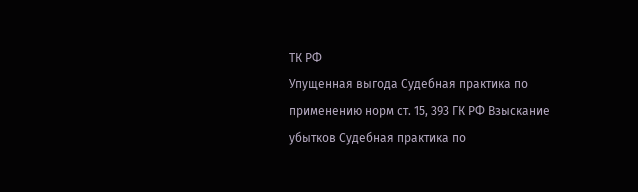ТК РФ
Упущенная выгода Судебная практика по применению норм ст. 15, 393 ГК РФ Взыскание убытков Судебная практика по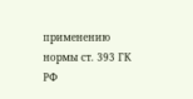применению нормы ст. 393 ГК РФ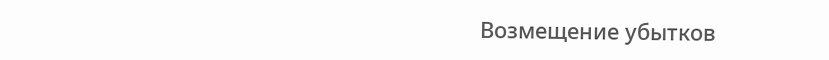Возмещение убытков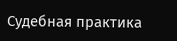Судебная практика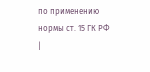по применению нормы ст. 15 ГК РФ |